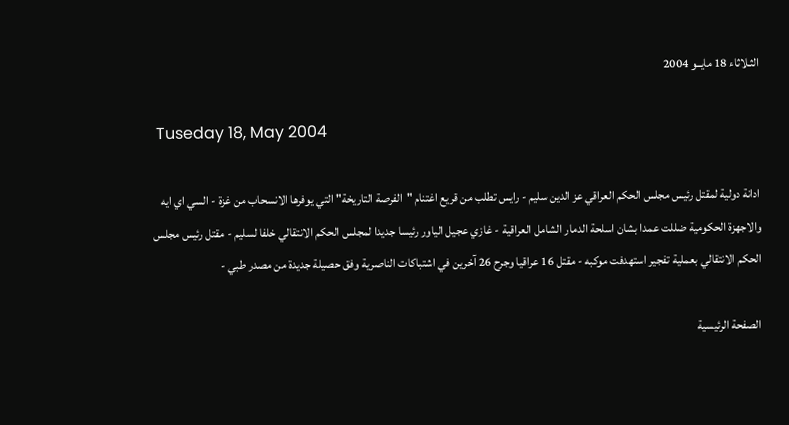الثـلاثاء 18 مايــو 2004

 Tuseday 18, May 2004

ادانة دولية لمقتل رئيس مجلس الحكم العراقي عز الدين سليم - رايس تطلب من قريع اغتنام "الفرصة التاريخة" التي يوفرها الانسحاب من غزة - السي اي ايه والاجهزة الحكومية ضللت عمدا بشان اسلحة الدمار الشامل العراقية - غازي عجيل الياور رئيسا جديدا لمجلس الحكم الانتقالي خلفا لسليم - مقتل رئيس مجلس الحكم الانتقالي بعملية تفجير استهدفت موكبه - مقتل 16 عراقيا وجرح 26 آخرين في اشتباكات الناصرية وفق حصيلة جديدة من مصدر طبي -

الصفحة الرئيسية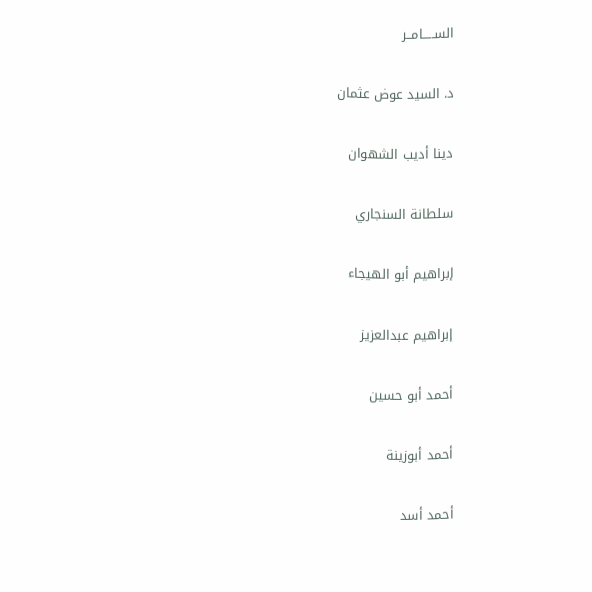الســـــامــر

د. السيد عوض عثمان

دينا أديب الشهوان

سلطانة السنجاري

إبراهيم أبو الهيجاء

إبراهيم عبدالعزيز

أحمد أبو حسين

أحمد أبوزينة

أحمد أسد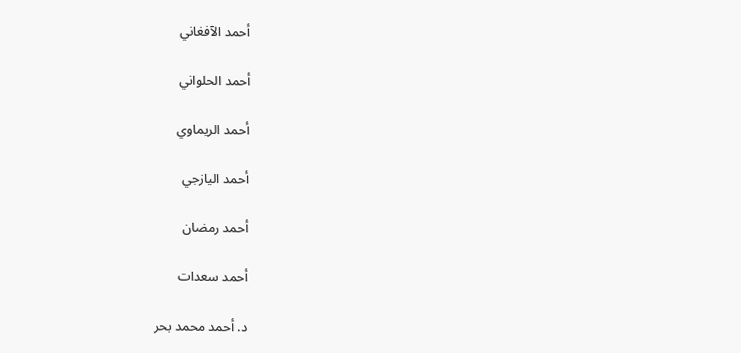أحمد الآفغاني

أحمد الحلواني

أحمد الريماوي

أحمد اليازجي

أحمد رمضان

أحمد سعدات

د. أحمد محمد بحر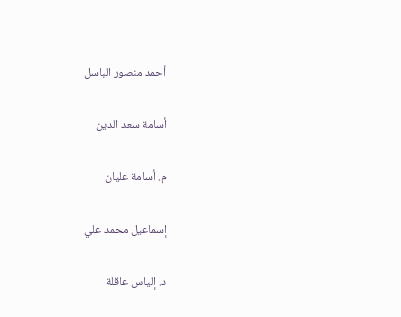أحمد منصور الباسل

أسامة سعد الدين

م. أسامة عليان

إسماعيل محمد علي

د. إلياس عاقلة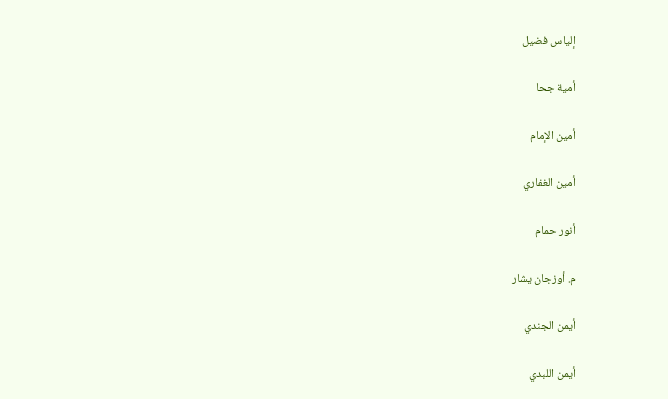إلياس فضيل

أمية جحا

أمين الإمام

أمين الغفاري

أنور حمام

م. أوزجان يشار

أيمن الجندي

أيمن اللبدي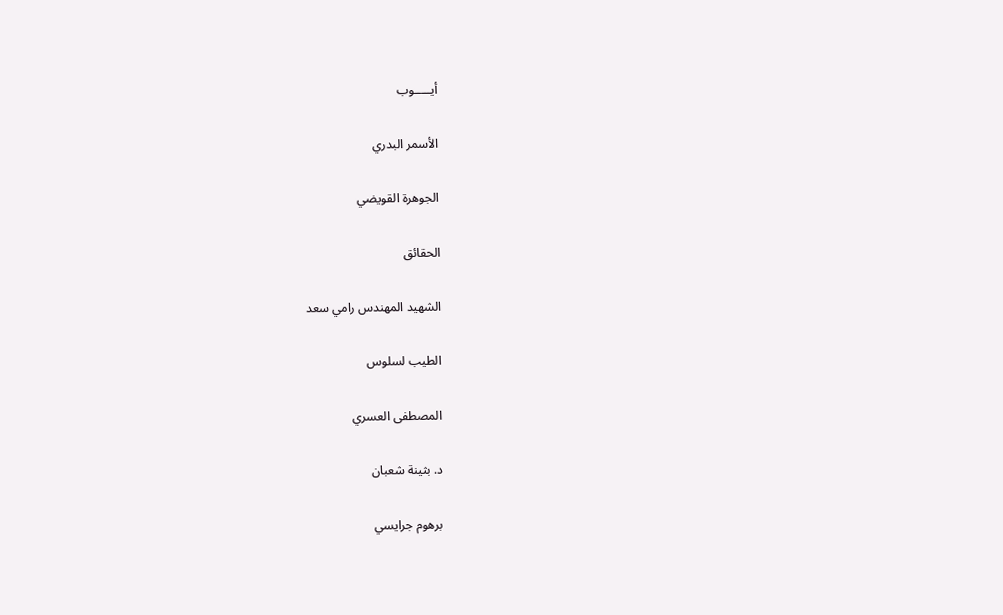أيـــــوب

الأسمر البدري

الجوهرة القويضي

الحقائق

الشهيد المهندس رامي سعد

الطيب لسلوس

المصطفى العسري

د. بثينة شعبان

برهوم جرايسي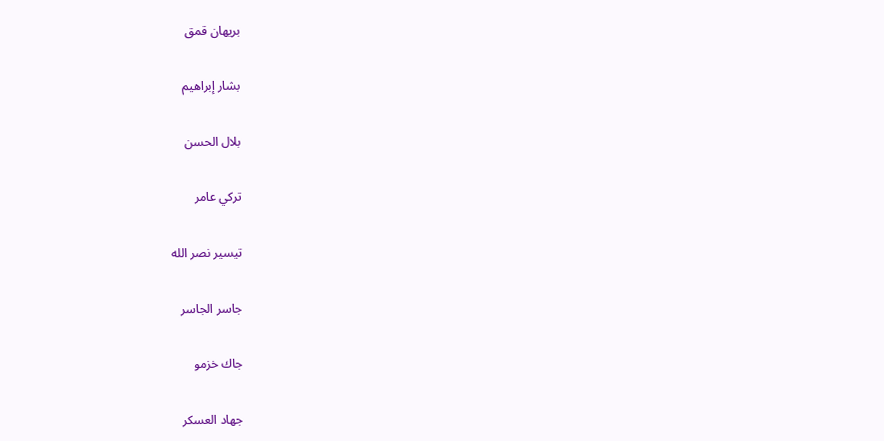بريهان قمق

بشار إبراهيم

بلال الحسن

تركي عامر

تيسير نصر الله

جاسر الجاسر

جاك خزمو

جهاد العسكر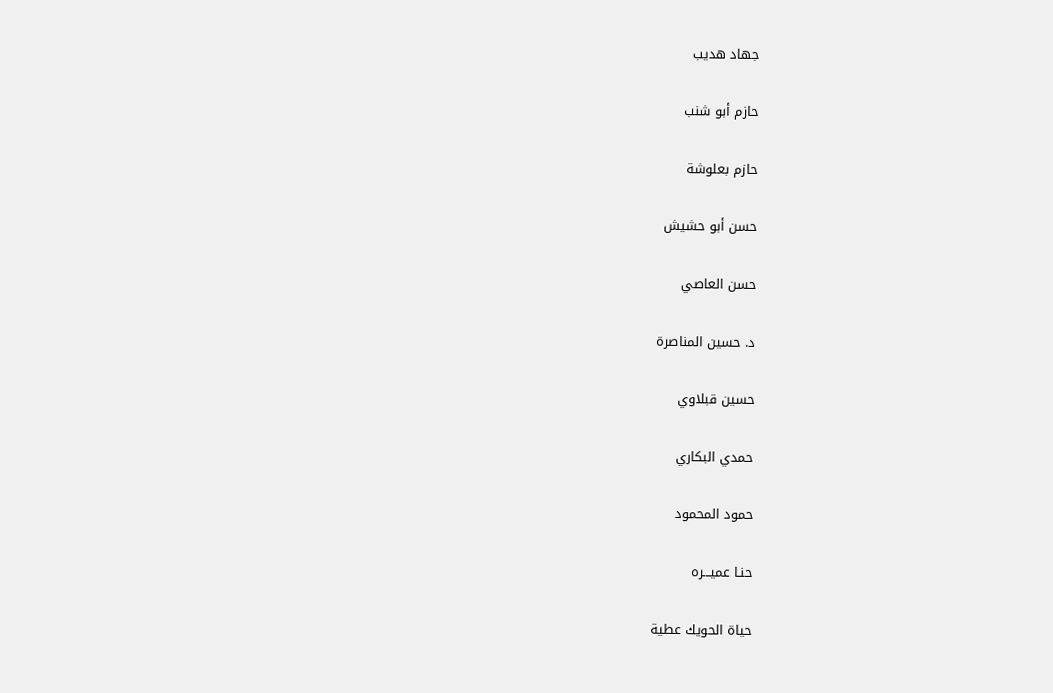جهاد هديب

حازم أبو شنب

حازم بعلوشة

حسن أبو حشيش

حسن العاصي

د. حسين المناصرة

حسين قبلاوي

حمدي البكاري

حمود المحمود

حنـا عميـــره

حياة الحويك عطية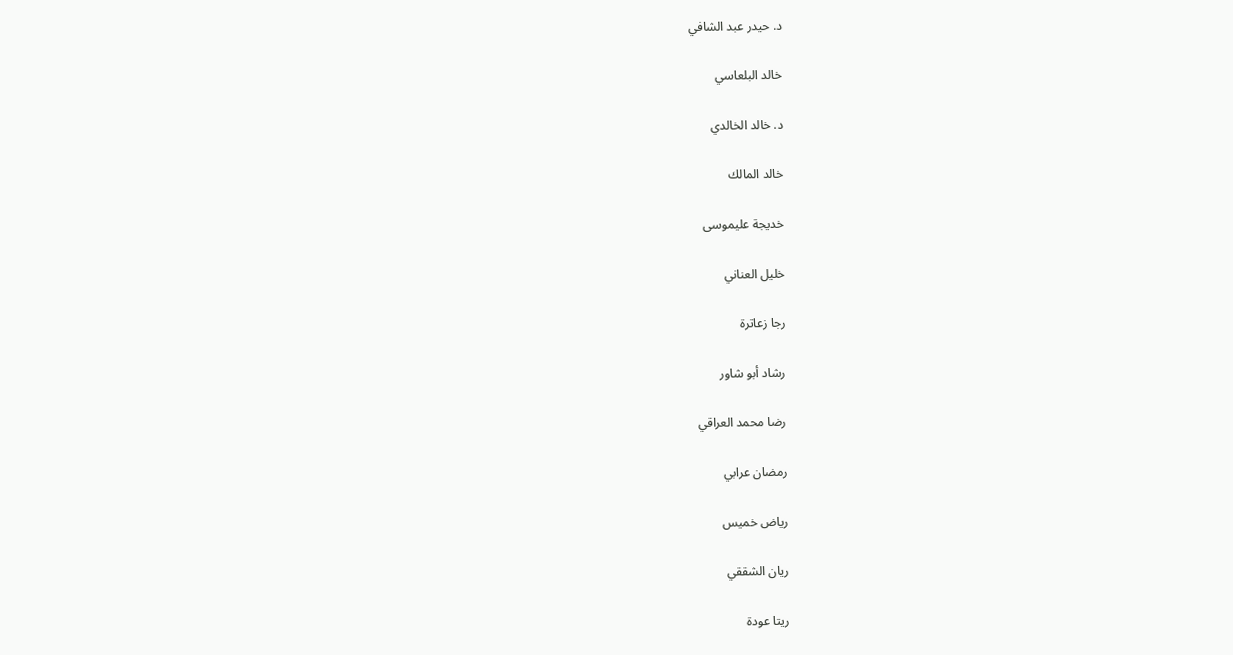د. حيدر عبد الشافي

خالد البلعاسي

د. خالد الخالدي

خالد المالك

خديجة عليموسى

خليل العناني

رجا زعاترة

رشاد أبو شاور

رضا محمد العراقي

رمضان عرابي

رياض خميس

ريان الشققي

ريتا عودة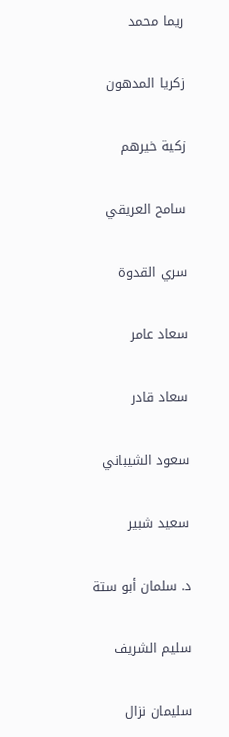ريما محمد

زكريا المدهون

زكية خيرهم

سامح العريقي

سري القدوة

سعاد عامر

سعاد قادر

سعود الشيباني

سعيد شبير

د. سلمان أبو ستة

سليم الشريف

سليمان نزال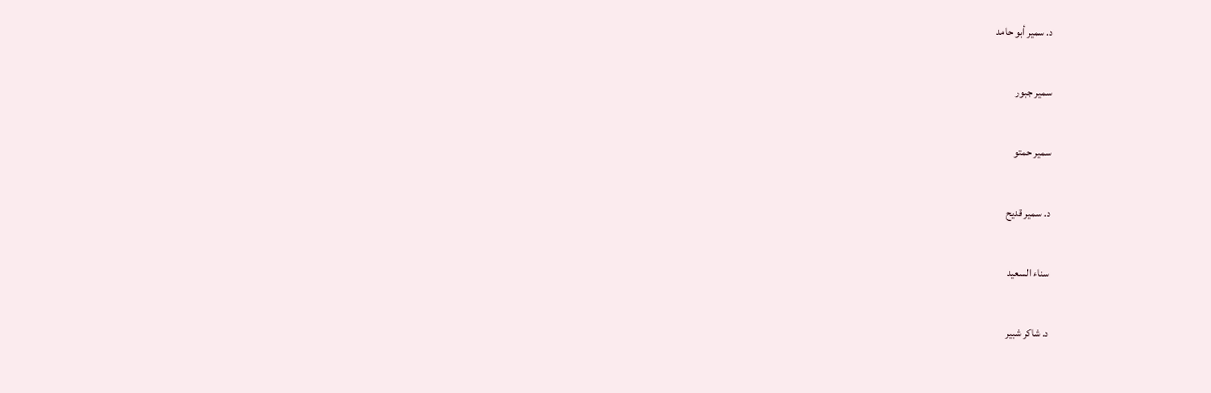د. سمير أبو حامد

سمير جبور

سمير حمتو

د. سمير قديح

سناء السعيد

د. شاكر شبير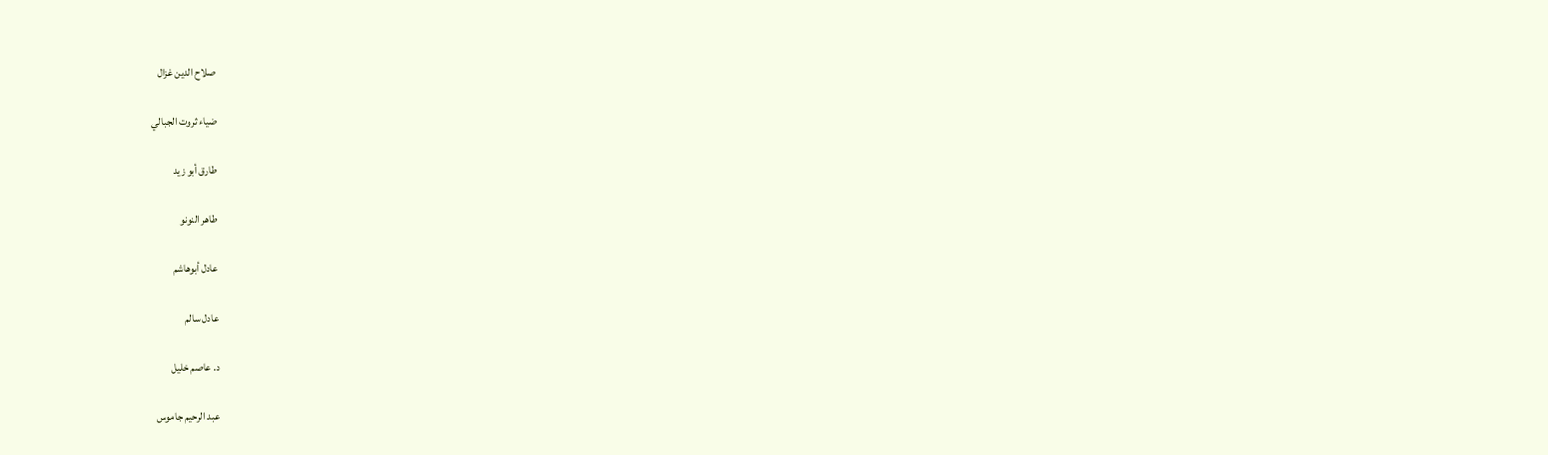صلاح الدين غزال

ضياء ثروت الجبالي

طارق أبو زيد

طاهر النونو

عادل أبوهاشم

عادل سالم

د. عاصم خليل

عبد الرحيم جاموس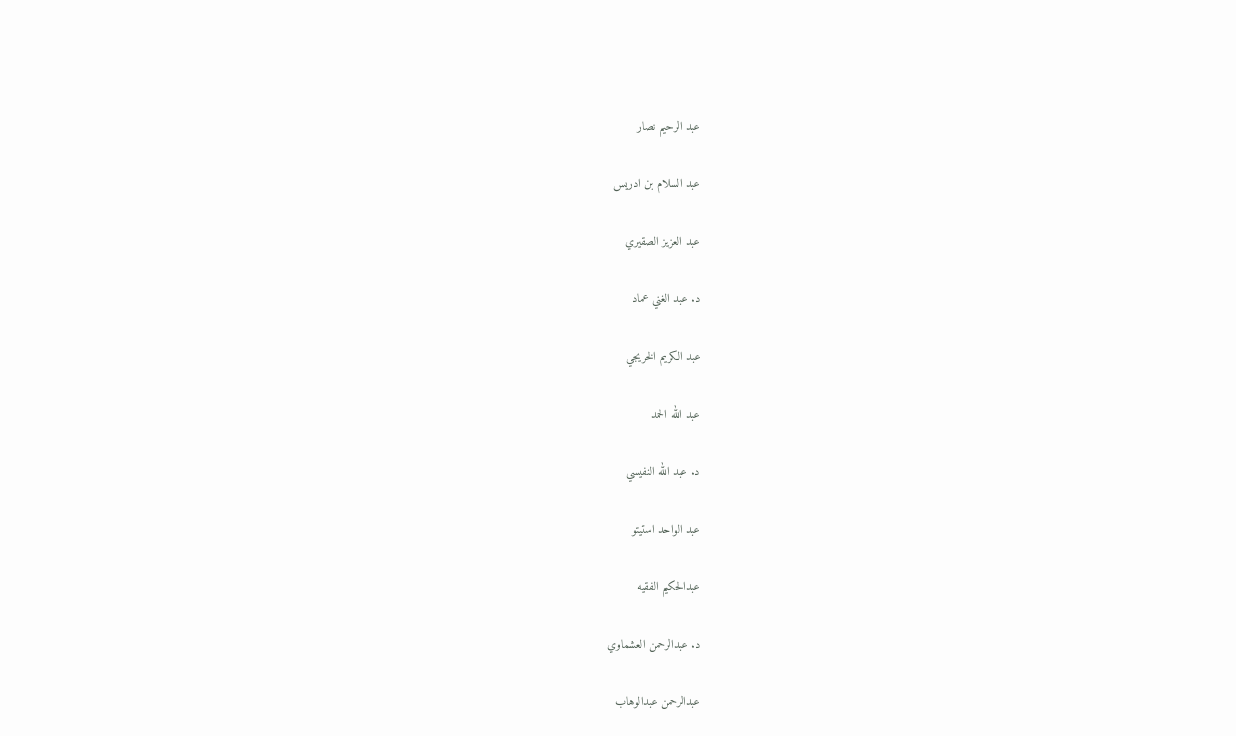عبد الرحيم نصار

عبد السلام بن ادريس

عبد العزيز الصقيري

د. عبد الغني عماد

عبد الكريم الخريجي

عبد الله الحمد

د. عبد الله النفيسي

عبد الواحد استيتو

عبدالحكيم الفقيه

د. عبدالرحمن العشماوي

عبدالرحمن عبدالوهاب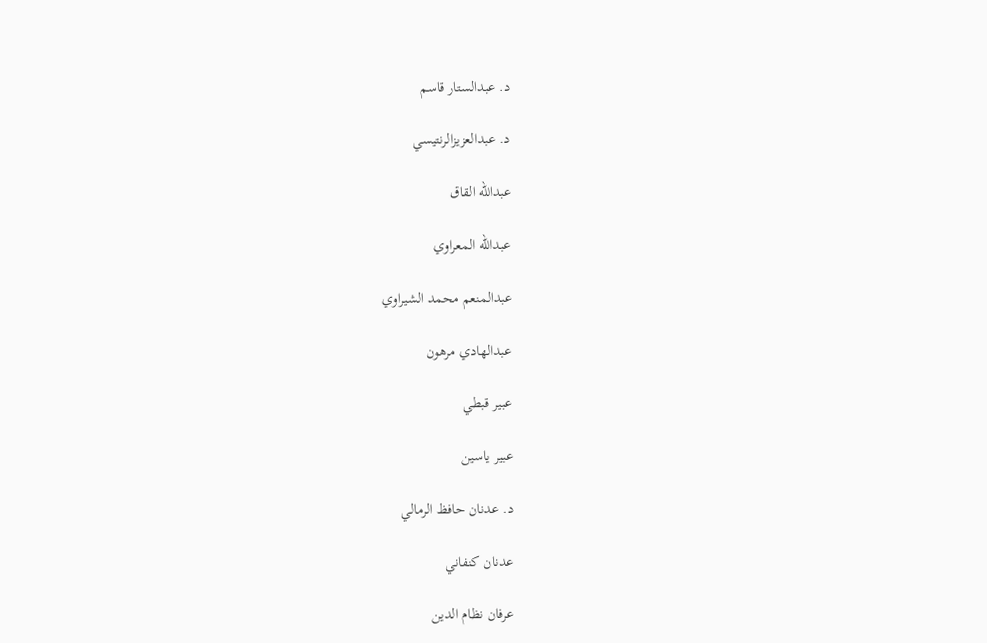د. عبدالستار قاسم

د. عبدالعزيزالرنتيسي

عبدالله القاق

عبدالله المعراوي

عبدالمنعم محمد الشيراوي

عبدالهادي مرهون

عبير قبطي

عبير ياسين

د. عدنان حافظ الرمالي

عدنان كنفاني

عرفان نظام الدين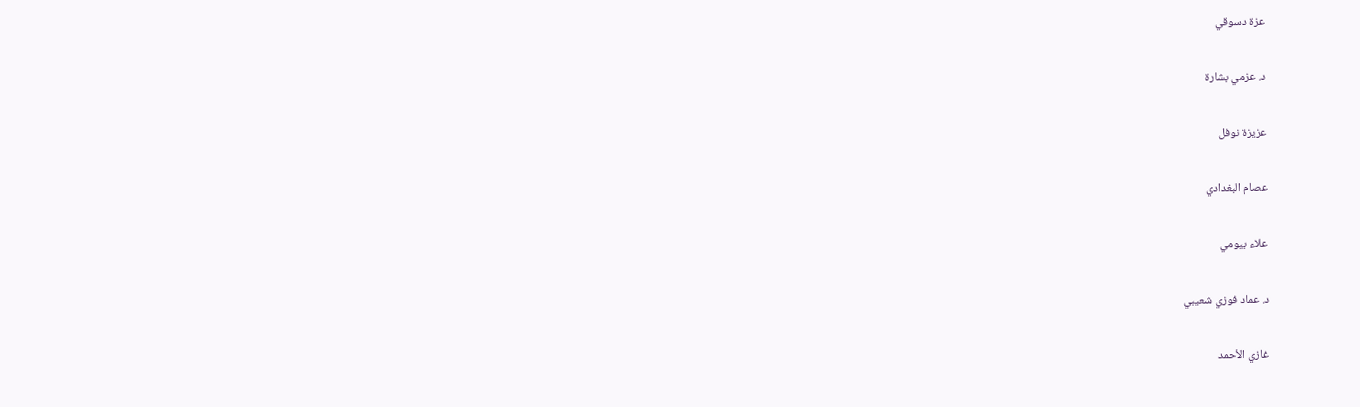عزة دسوقي

د. عزمي بشارة

عزيزة نوفل

عصام البغدادي

علاء بيومي

د. عماد فوزي شعيبي

غازي الأحمد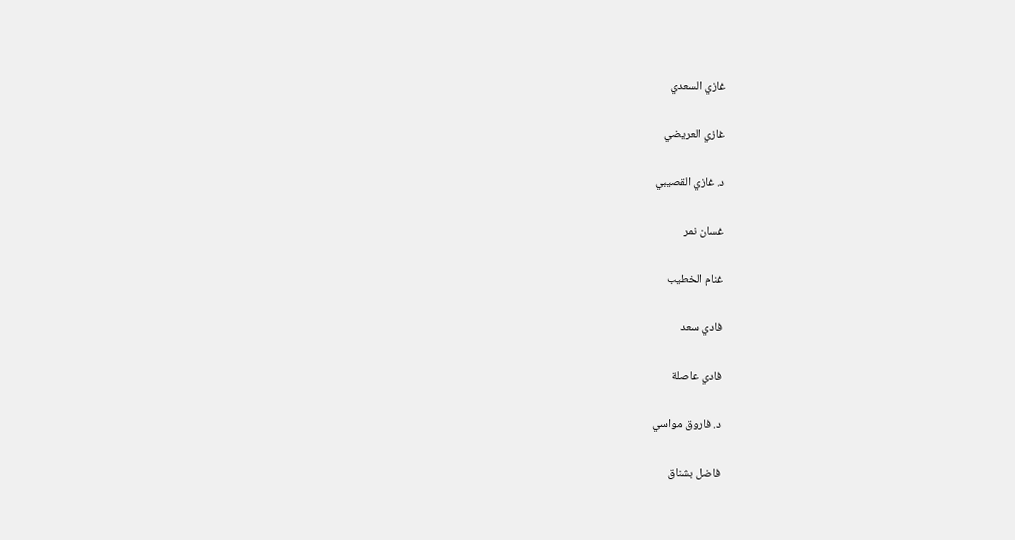غازي السعدي

غازي العريضي

د. غازي القصيبي

غسان نمر

غنام الخطيب

فادي سعد

فادي عاصلة

د. فاروق مواسي

فاضل بشناق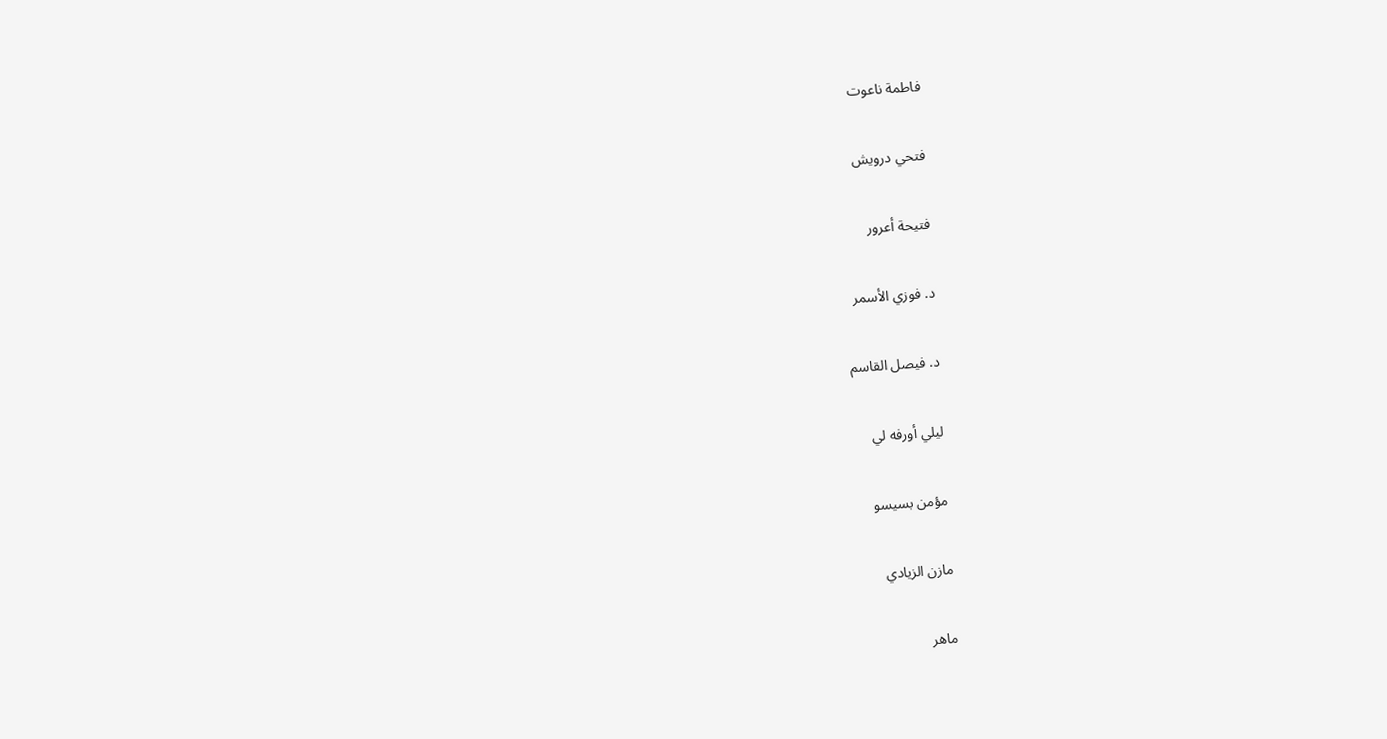فاطمة ناعوت

فتحي درويش

فتيحة أعرور

د. فوزي الأسمر

د. فيصل القاسم

ليلي أورفه لي

مؤمن بسيسو

مازن الزيادي

ماهر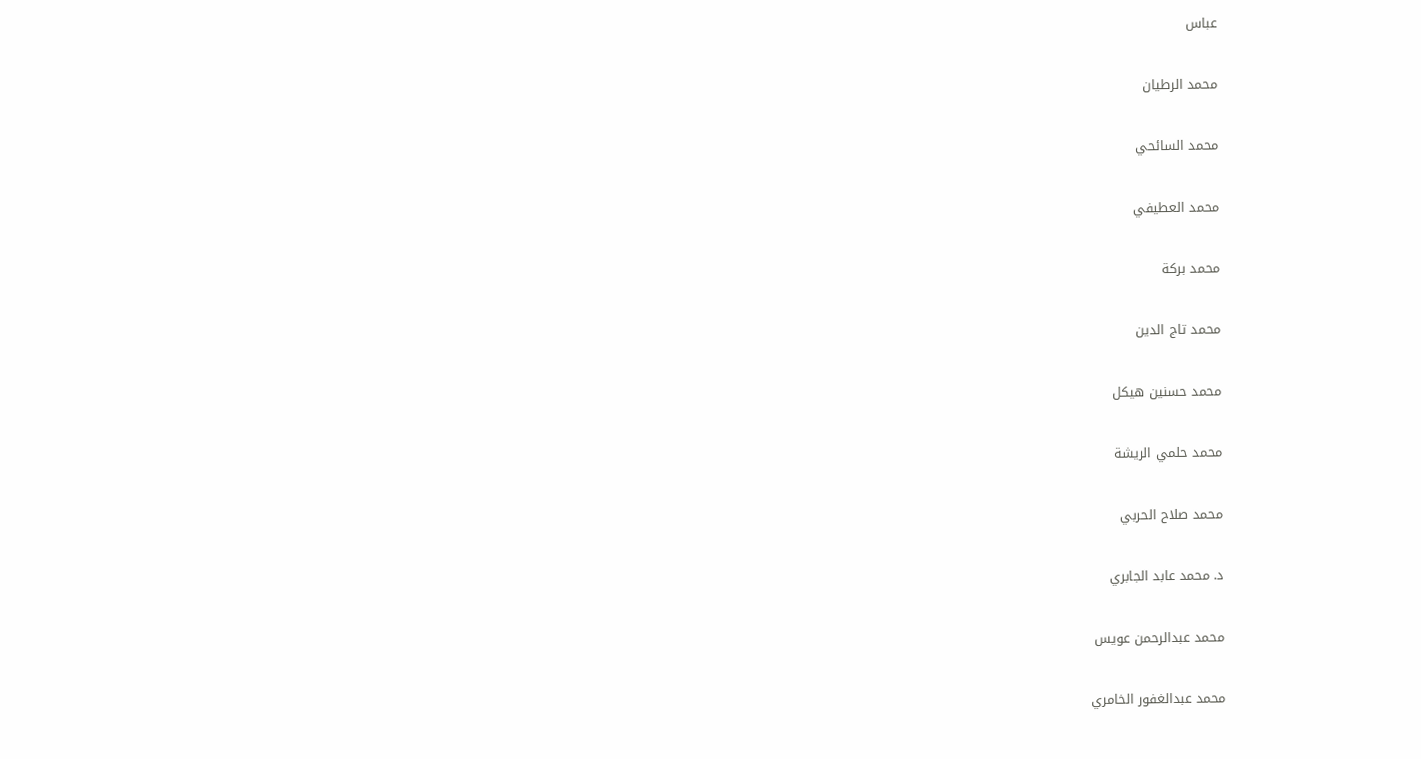عباس

محمد الرطيان

محمد السائحي

محمد العطيفي

محمد بركة

محمد تاج الدين

محمد حسنين هيكل

محمد حلمي الريشة

محمد صلاح الحربي

د. محمد عابد الجابري

محمد عبدالرحمن عويس

محمد عبدالغفور الخامري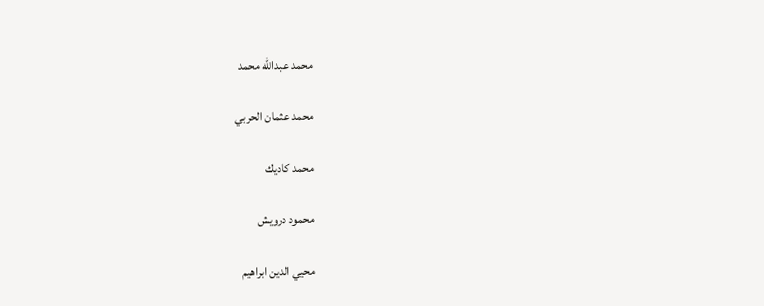محمد عبدالله محمد

محمد عثمان الحربي

محمد كاديك

محمود درويش

محيي الدين ابراهيم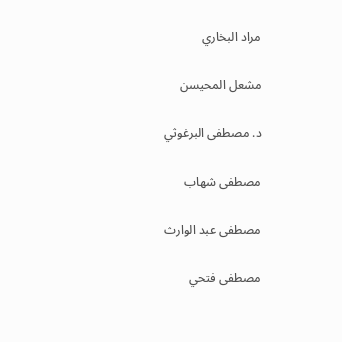مراد البخاري

مشعل المحيسن

د. مصطفى البرغوثي

مصطفى شهاب

مصطفى عبد الوارث

مصطفى فتحي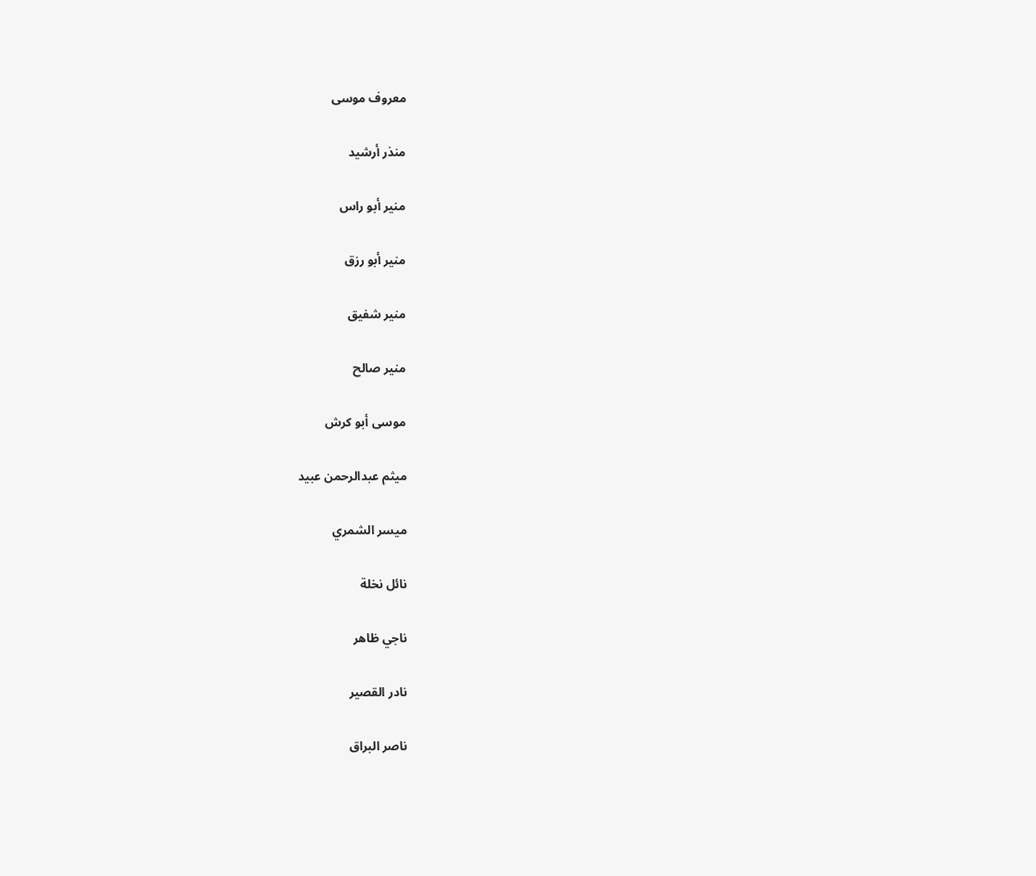معروف موسى

منذر أرشيد

منير أبو راس

منير أبو رزق

منير شفيق

منير صالح

موسى أبو كرش

ميثم عبدالرحمن عبيد

ميسر الشمري

نائل نخلة

ناجي ظاهر

نادر القصير

ناصر البراق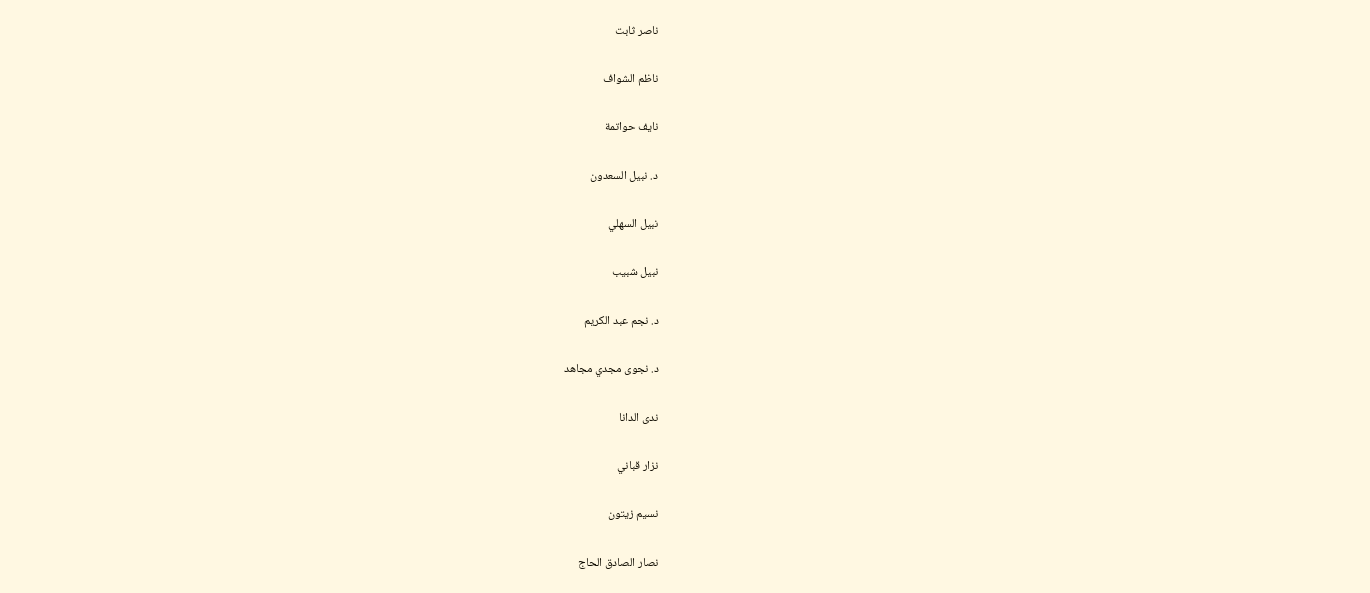ناصر ثابت

ناظم الشواف

نايف حواتمة

د. نبيل السعدون

نبيل السهلي

نبيل شبيب

د. نجم عبد الكريم

د. نجوى مجدي مجاهد

ندى الدانا

نزار قباني

نسيم زيتون

نصار الصادق الحاج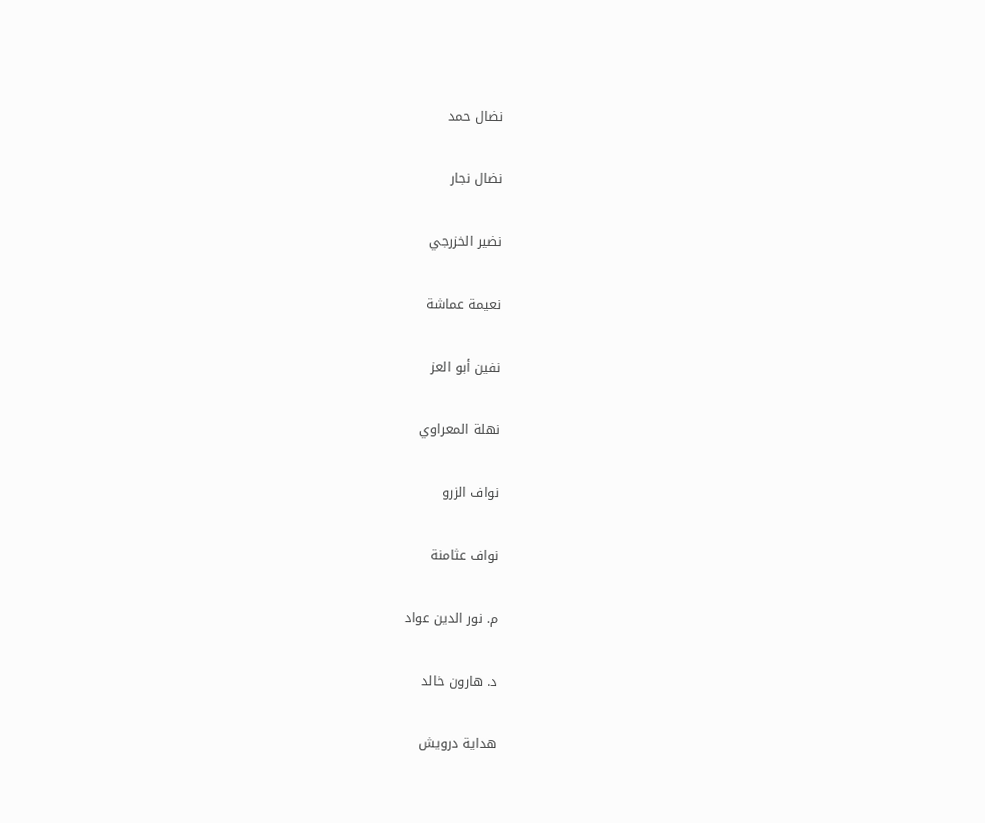نضال حمد

نضال نجار

نضير الخزرجي

نعيمة عماشة

نفين أبو العز

نهلة المعراوي

نواف الزرو

نواف عثامنة

م. نور الدين عواد

د. هارون خالد

هداية درويش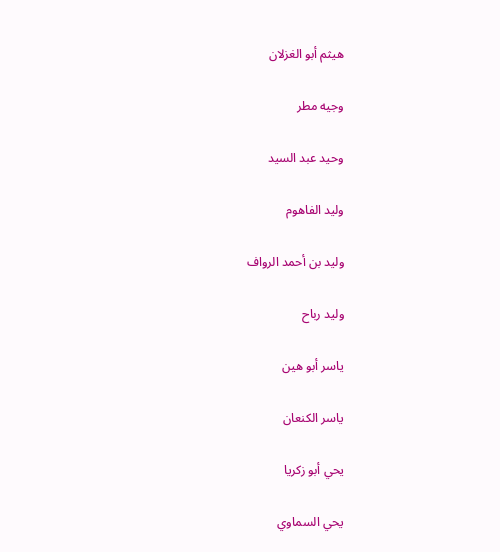هيثم أبو الغزلان

وجيه مطر

وحيد عبد السيد

وليد الفاهوم

وليد بن أحمد الرواف

وليد رباح

ياسر أبو هين

ياسر الكنعان

يحي أبو زكريا

يحي السماوي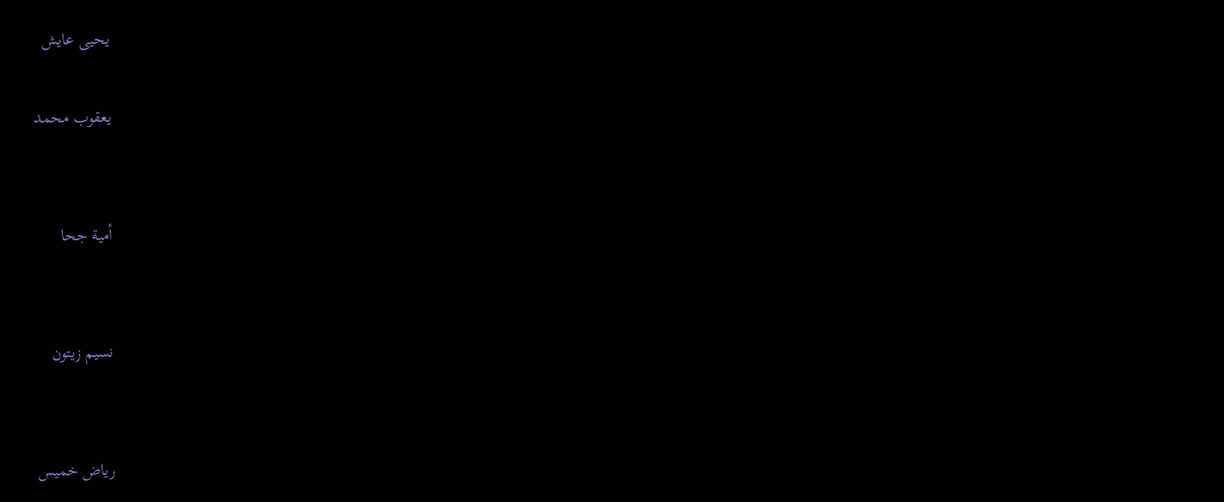يحيى عايش

يعقوب محمد


أمية جحا


نسيم زيتون


رياض خميس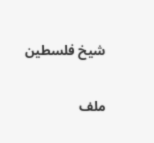شيخ فلسطين

ملف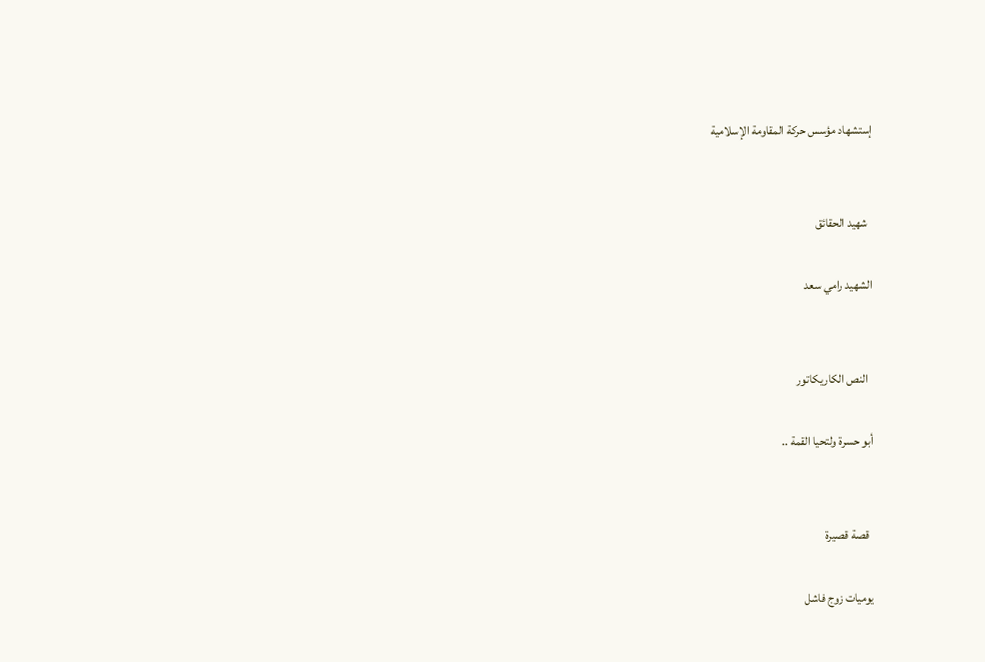إستشهاد مؤسس حركة المقاومة الإسلامية


  شهيد الحقائق

الشهيد رامي سعد


  النص الكاريكاتور

أبو حسرة ولتحيا القمة ..


  قصة قصيرة

يوميات زوج فاشل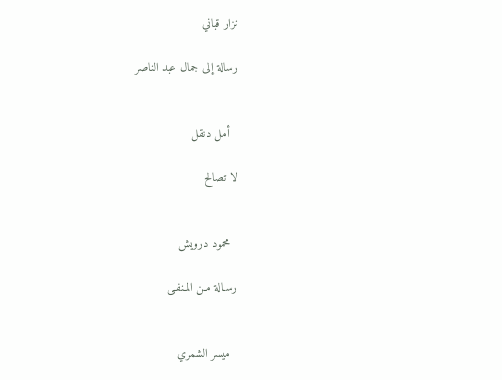نزار قباني

رسالة إلى جمال عبد الناصر


  أمل دنقل

لا تصالح


  محمود درويش

رسـالة مـن المـنفـى


  ميسر الشمري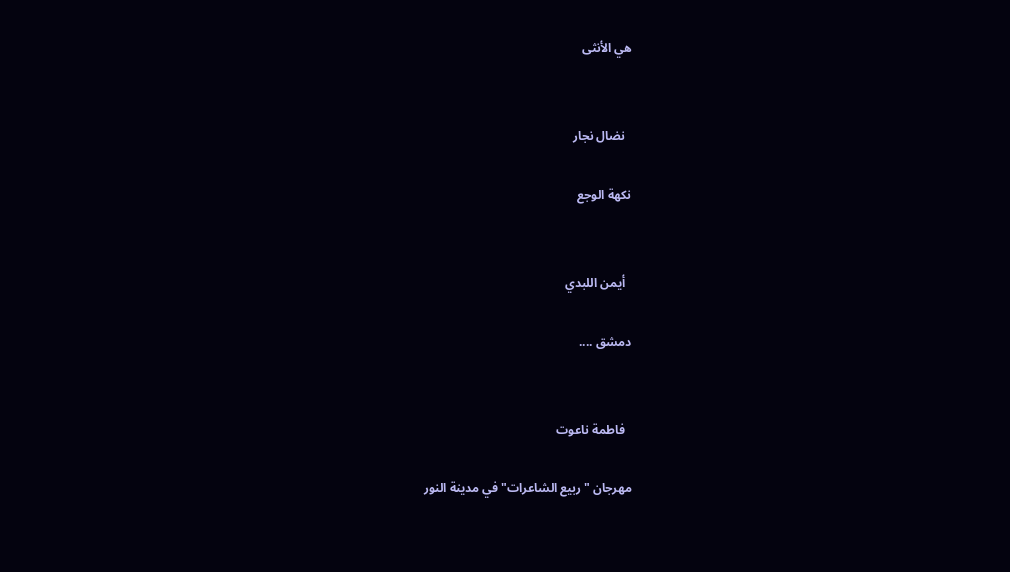هي الأنثى


  نضال نجار

نكهة الوجع


  أيمن اللبدي

دمشق ....


  فاطمة ناعوت

مهرجان "ربيع الشاعرات" في مدينة النور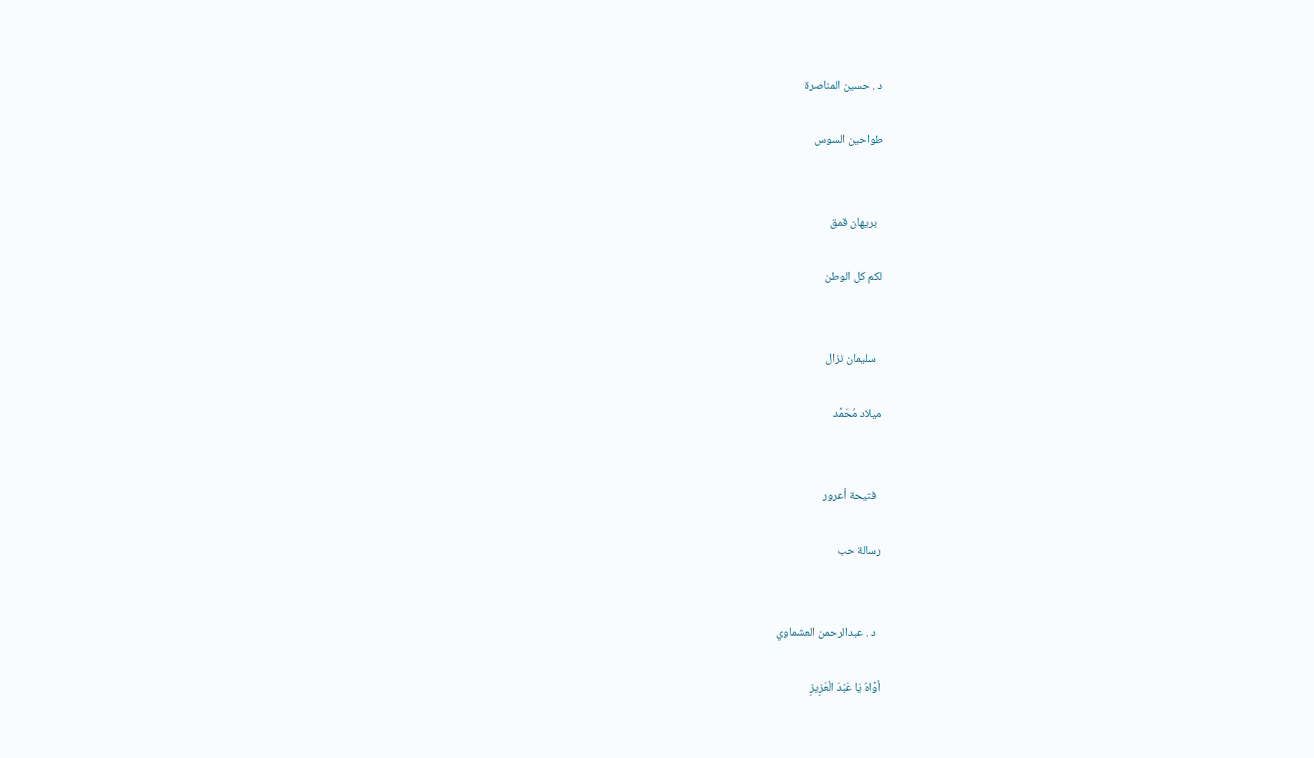د . حسين المناصرة

طواحين السوس


  بريهان قمق

لكم كل الوطن


  سليمان نزال

ميلاد مُحَمَّد


  فتيحة أعرور

رسالة حب


  د . عبدالرحمن العشماوي

أوَّاهُ يَا عَبْدَ الْعَزِيزِ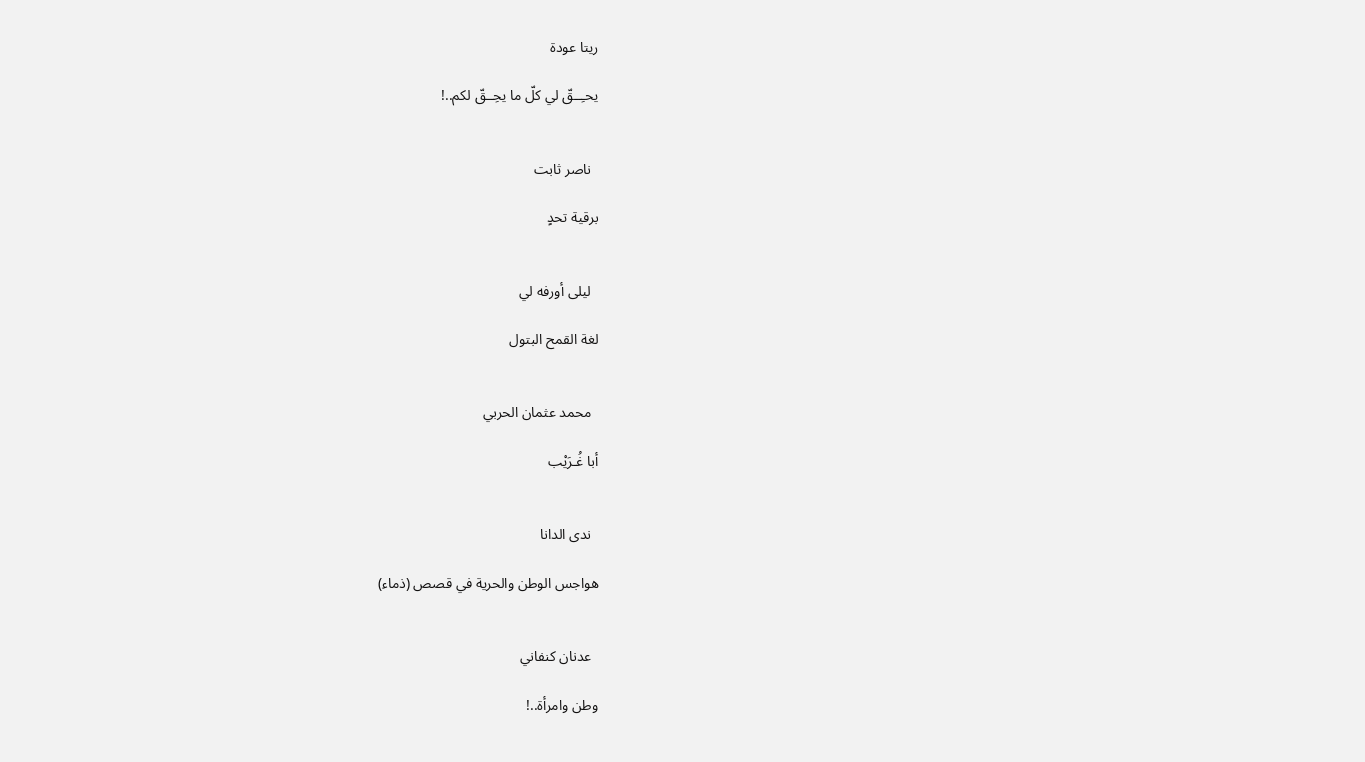ريتا عودة

يحـِــقّ لي كلّ ما يحِــقّ لكم..!


  ناصر ثابت

برقية تحدٍ


  ليلى أورفه لي

لغة القمح البتول


  محمد عثمان الحربي

أبا غُـرَيْب


  ندى الدانا

هواجس الوطن والحرية في قصص (ذماء)


  عدنان كنفاني

وطن وامرأة..!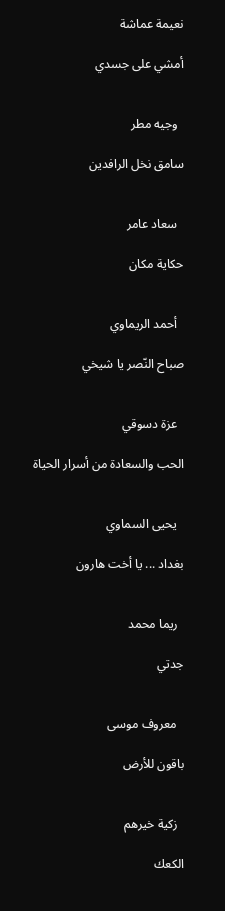نعيمة عماشة

أمشي على جسدي


  وجيه مطر

سامق نخل الرافدين


  سعاد عامر

حكاية مكان


  أحمد الريماوي

صباح النّصر يا شيخي


  عزة دسوقي

الحب والسعادة من أسرار الحياة


  يحيى السماوي

بغداد ... يا أخت هارون


  ريما محمد

جدتي


  معروف موسى

باقون للأرض


  زكية خيرهم

الكعك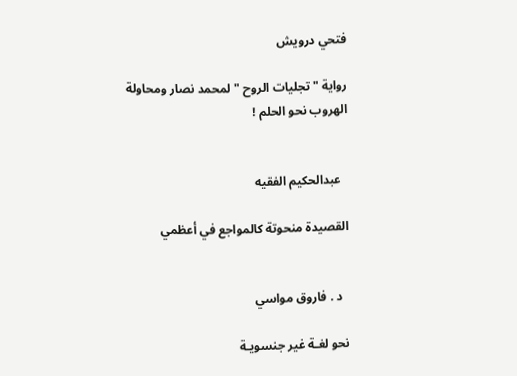فتحي درويش

رواية "تجليات الروح " لمحمد نصار ومحاولة الهروب نحو الحلم !


  عبدالحكيم الفقيه

القصيدة منحوتة كالمواجع في أعظمي


  د . فاروق مواسي

نحو لغـة غير جنسويـة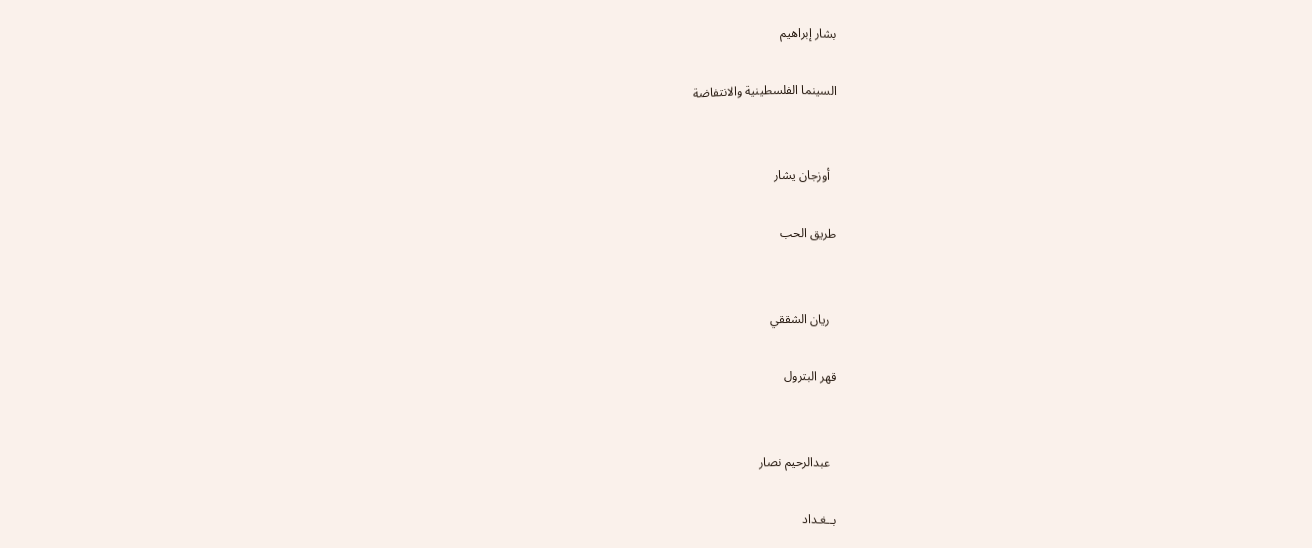بشار إبراهيم

السينما الفلسطينية والانتفاضة


  أوزجان يشار

طريق الحب


  ريان الشققي

قهر البترول


  عبدالرحيم نصار

بــغـداد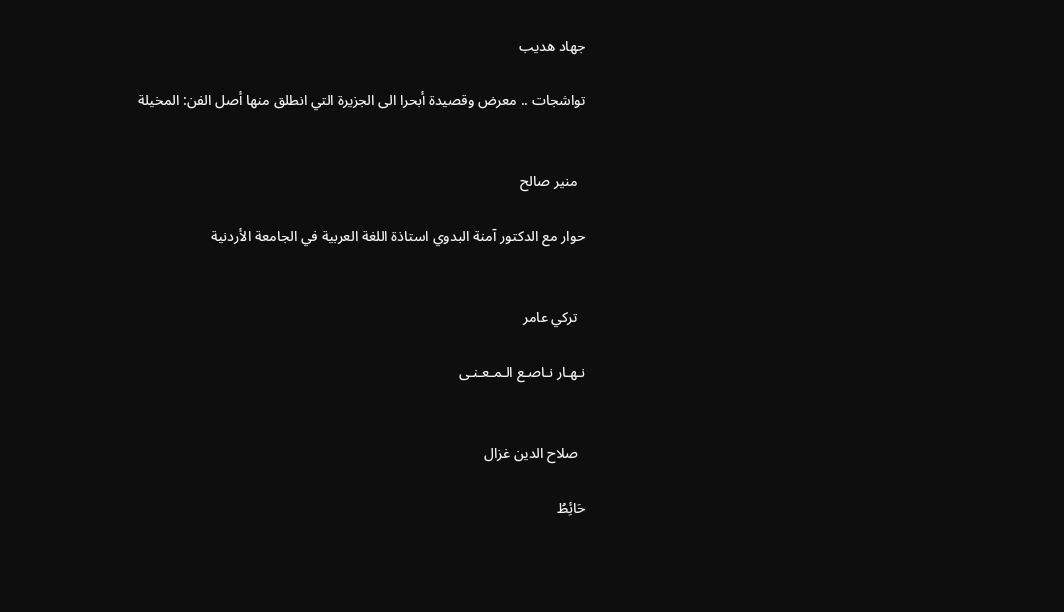جهاد هديب

تواشجات .. معرض وقصيدة أبحرا الى الجزيرة التي انطلق منها أصل الفن: المخيلة


  منير صالح

حوار مع الدكتور آمنة البدوي استاذة اللغة العربية في الجامعة الأردنية


  تركي عامر

نـهـار نـاصـع الـمـعـنـى


  صلاح الدين غزال

حَائِطُ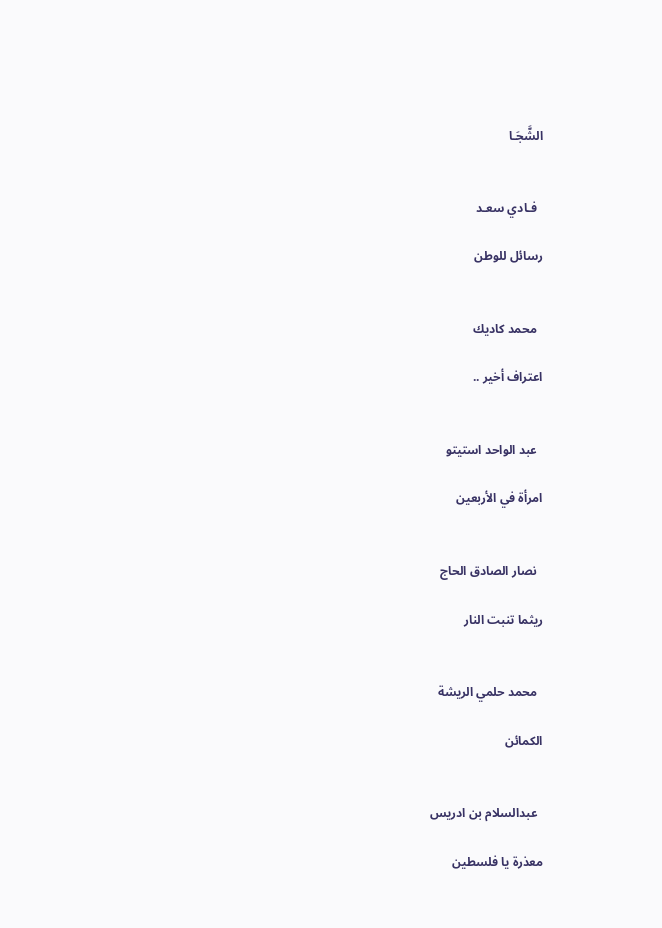الشَّجَـا


  فـادي سعـد

رسائل للوطن


  محمد كاديك

اعتراف أخير ..


  عبد الواحد استيتو

امرأة في الأربعين


  نصار الصادق الحاج

ريثما تنبت النار


  محمد حلمي الريشة

الكمائن


  عبدالسلام بن ادريس

معذرة يا فلسطين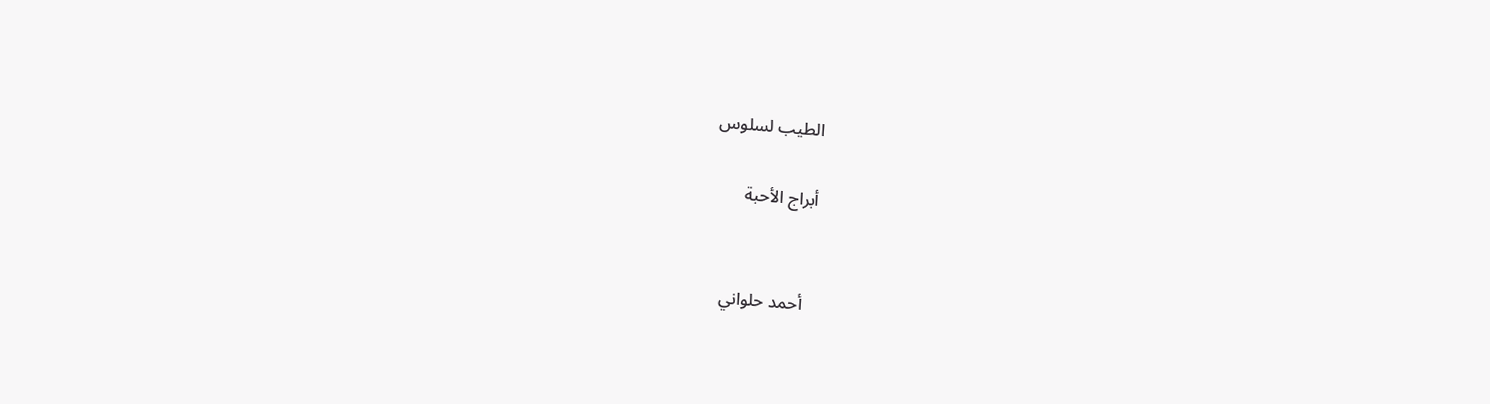الطيب لسلوس

أبراج الأحبة


  أحمد حلواني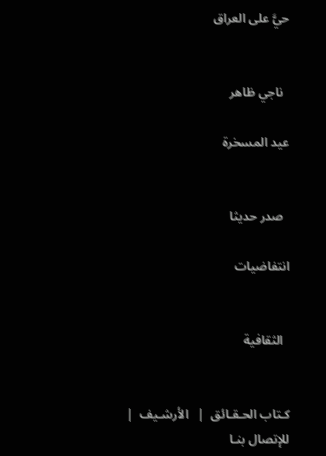حيَّ على العراق


  ناجي ظاهر

عيد المسخرة


  صدر حديثا

انتفاضيات


  الثقافية


كـتاب الحـقـائق  |   الأرشـيف  |    للإتصال بنـا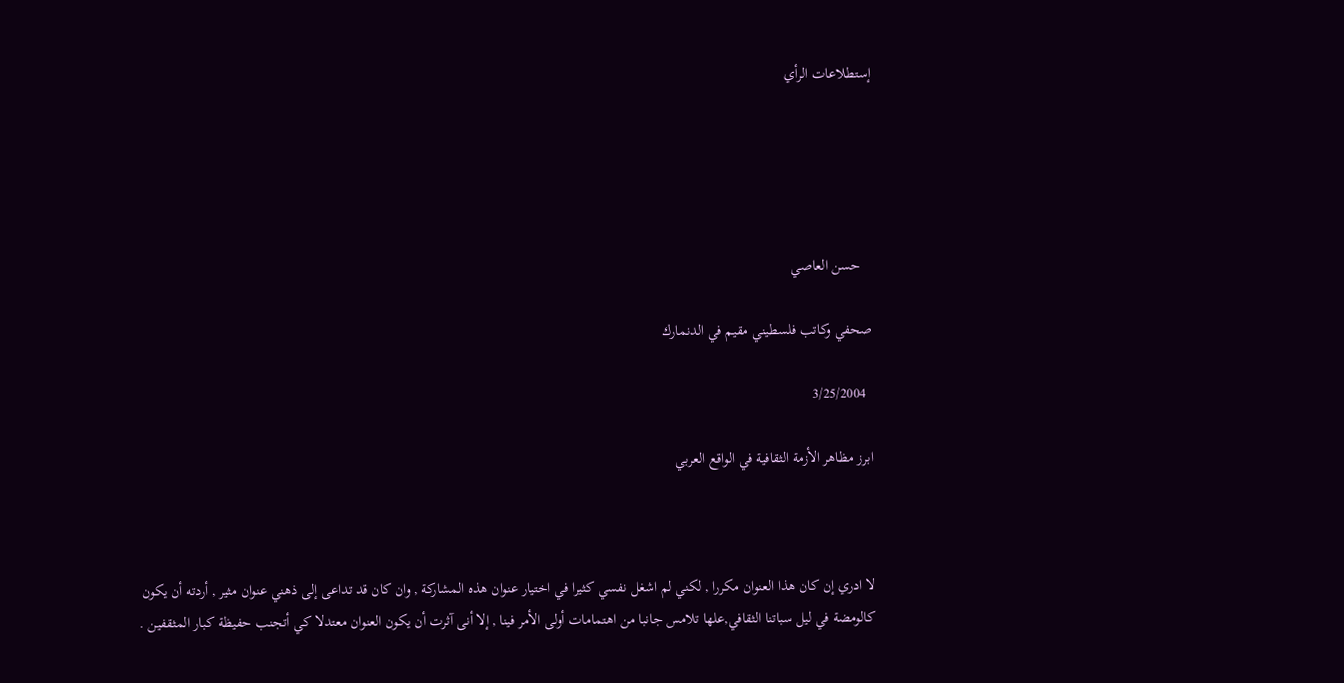إستطلاعات الرأي





   حسن العاصي

صحفي وكاتب فلسطيني مقيم في الدنمارك

  3/25/2004

ابرز مظاهر الأزمة الثقافية في الواقع العربي



لا ادري إن كان هذا العنوان مكررا , لكني لم اشغل نفسي كثيرا في اختيار عنوان هذه المشاركة , وان كان قد تداعى إلى ذهني عنوان مثير , أردته أن يكون كالومضة في ليل سباتنا الثقافي,علها تلامس جانبا من اهتمامات أولى الأمر فينا , إلا أنى آثرت أن يكون العنوان معتدلا كي أتجنب حفيظة كبار المثقفين .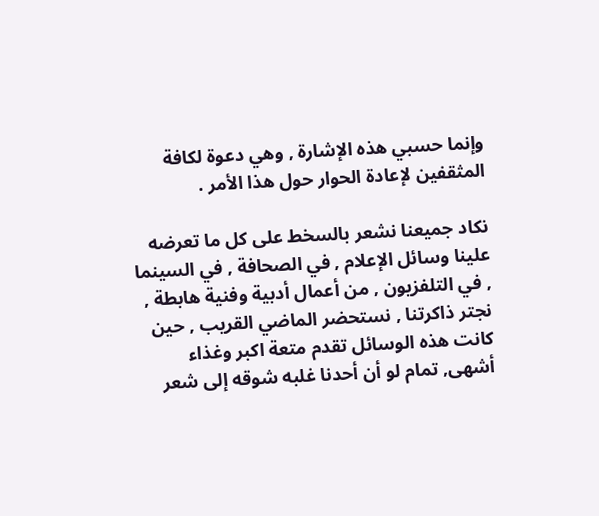وإنما حسبي هذه الإشارة , وهي دعوة لكافة المثقفين لإعادة الحوار حول هذا الأمر .

نكاد جميعنا نشعر بالسخط على كل ما تعرضه علينا وسائل الإعلام , في الصحافة , في السينما , في التلفزيون , من أعمال أدبية وفنية هابطة , نجتر ذاكرتنا , نستحضر الماضي القريب , حين كانت هذه الوسائل تقدم متعة اكبر وغذاء أشهى, تمام لو أن أحدنا غلبه شوقه إلى شعر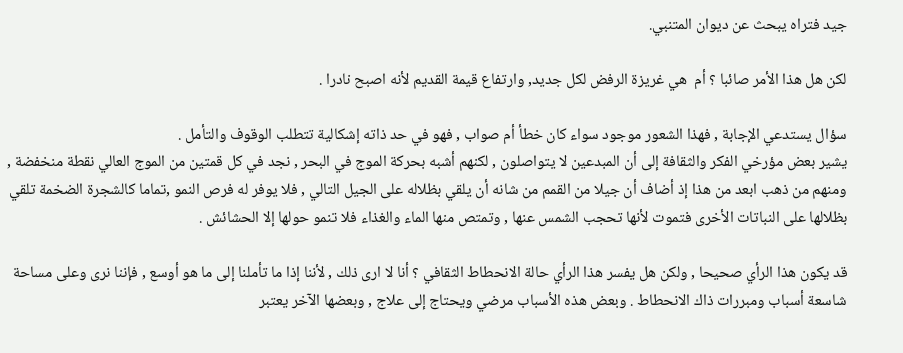جيد فتراه يبحث عن ديوان المتنبي.

لكن هل هذا الأمر صائبا ؟ أم  هي غريزة الرفض لكل جديد, وارتفاع قيمة القديم لأنه اصبح نادرا .

سؤال يستدعي الإجابة , فهذا الشعور موجود سواء كان خطأ أم صواب , فهو في حد ذاته إشكالية تتطلب الوقوف والتأمل .
يشير بعض مؤرخي الفكر والثقافة إلى أن المبدعين لا يتواصلون , لكنهم أشبه بحركة الموج في البحر , نجد في كل قمتين من الموج العالي نقطة منخفضة , ومنهم من ذهب ابعد من هذا إذ أضاف أن جيلا من القمم من شانه أن يلقي بظلاله على الجيل التالي , فلا يوفر له فرص النمو ,تماما كالشجرة الضخمة تلقي بظلالها على النباتات الأخرى فتموت لأنها تحجب الشمس عنها , وتمتص منها الماء والغذاء فلا تنمو حولها إلا الحشائش .

قد يكون هذا الرأي صحيحا , ولكن هل يفسر هذا الرأي حالة الانحطاط الثقافي ؟ أنا لا ارى ذلك , لأننا إذا ما تأملنا إلى ما هو أوسع , فإننا نرى وعلى مساحة شاسعة أسباب ومبررات ذاك الانحطاط . وبعض هذه الأسباب مرضي ويحتاج إلى علاج , وبعضها الآخر يعتبر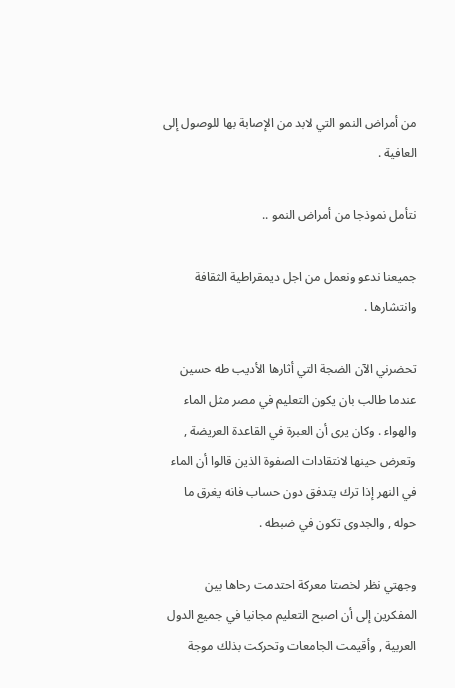من أمراض النمو التي لابد من الإصابة بها للوصول إلى العافية .

نتأمل نموذجا من أمراض النمو ..

جميعنا ندعو ونعمل من اجل ديمقراطية الثقافة وانتشارها .

تحضرني الآن الضجة التي أثارها الأديب طه حسين عندما طالب بان يكون التعليم في مصر مثل الماء والهواء . وكان يرى أن العبرة في القاعدة العريضة , وتعرض حينها لانتقادات الصفوة الذين قالوا أن الماء في النهر إذا ترك يتدفق دون حساب فانه يغرق ما حوله , والجدوى تكون في ضبطه .

وجهتي نظر لخصتا معركة احتدمت رحاها بين المفكرين إلى أن اصبح التعليم مجانيا في جميع الدول العربية , وأقيمت الجامعات وتحركت بذلك موجة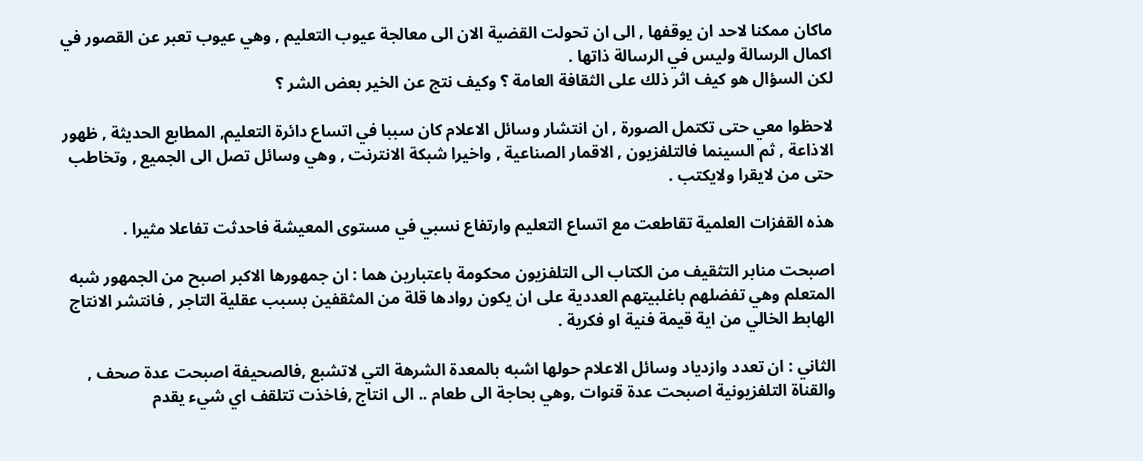ماكان ممكنا لاحد ان يوقفها , الى ان تحولت القضية الان الى معالجة عيوب التعليم , وهي عيوب تعبر عن القصور في اكمال الرسالة وليس في الرسالة ذاتها .
لكن السؤال هو كيف اثر ذلك على الثقافة العامة ؟ وكيف نتج عن الخير بعض الشر ؟

لاحظوا معي حتى تكتمل الصورة , ان انتشار وسائل الاعلام كان سببا في اتساع دائرة التعليم, المطابع الحديثة , ظهور الاذاعة , ثم السينما فالتلفزيون , الاقمار الصناعية , واخيرا شبكة الانترنت , وهي وسائل تصل الى الجميع , وتخاطب حتى من لايقرا ولايكتب .

هذه القفزات العلمية تقاطعت مع اتساع التعليم وارتفاع نسبي في مستوى المعيشة فاحدثت تفاعلا مثيرا .

اصبحت منابر التثقيف من الكتاب الى التلفزيون محكومة باعتبارين هما : ان جمهورها الاكبر اصبح من الجمهور شبه المتعلم وهي تفضلهم باغلبيتهم العددية على ان يكون روادها قلة من المثقفين بسبب عقلية التاجر , فانتشر الانتاج الهابط الخالي من اية قيمة فنية او فكرية .

الثاني : ان تعدد وازدياد وسائل الاعلام حولها اشبه بالمعدة الشرهة التي لاتشبع ,فالصحيفة اصبحت عدة صحف , والقناة التلفزيونية اصبحت عدة قنوات ,وهي بحاجة الى طعام .. الى انتاج ,فاخذت تتلقف اي شيء يقدم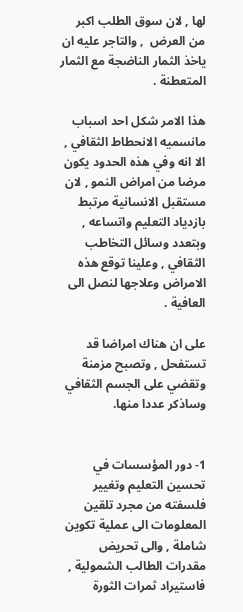لها , لان سوق الطلب اكبر من العرض  , والتاجر عليه ان ياخذ الثمار الناضجة مع الثمار المتعطنة .

هذا الامر شكل احد اسباب مانسميه الانحطاط الثقافي , الا انه وفي هذه الحدود يكون مرضا من امراض النمو , لان مستقبل الانسانية مرتبط بازدياد التعليم واتساعه , وبتعدد وسائل التخاطب الثقافي , وعلينا توقع هذه الامراض وعلاجها لنصل الى العافية .

على ان هناك امراضا قد تستفحل , وتصبح مزمنة وتقضي على الجسم الثقافي وساذكر عددا منها.


1- دور المؤسسات في تحسين التعليم وتغيير فلسفته من مجرد تلقين المعلومات الى عملية تكوين شاملة , والى تحريض مقدرات الطالب الشمولية , فاستيراد ثمرات الثورة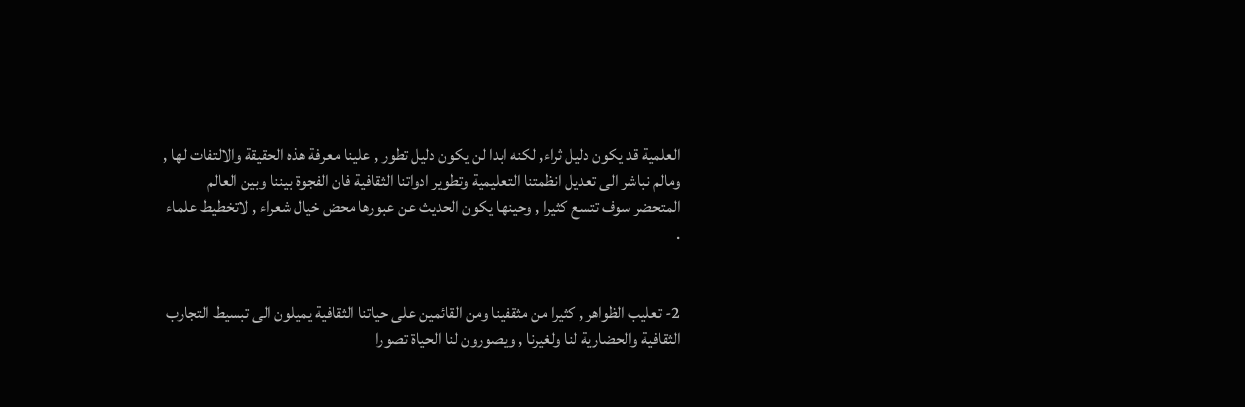العلمية قد يكون دليل ثراء, لكنه ابدا لن يكون دليل تطور , علينا معرفة هذه الحقيقة والالتفات لها , ومالم نباشر الى تعديل انظمتنا التعليمية وتطوير ادواتنا الثقافية فان الفجوة بيننا وبين العالم المتحضر سوف تتسع كثيرا , وحينها يكون الحديث عن عبورها محض خيال شعراء , لاتخطيط علماء .


2- تعليب الظواهر , كثيرا من مثقفينا ومن القائمين على حياتنا الثقافية يميلون الى تبسيط التجارب الثقافية والحضارية لنا ولغيرنا , ويصورون لنا الحياة تصورا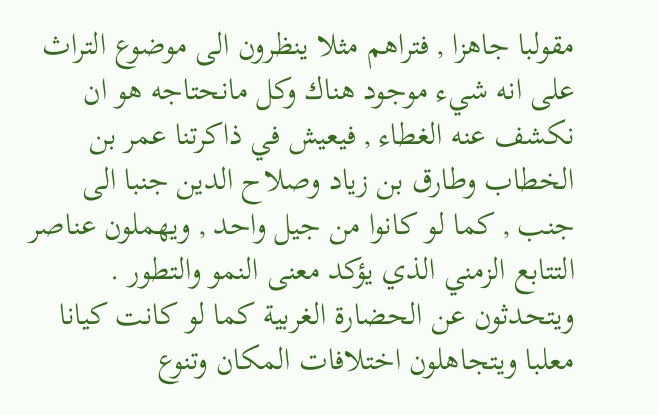مقولبا جاهزا , فتراهم مثلا ينظرون الى موضوع التراث على انه شيء موجود هناك وكل مانحتاجه هو ان نكشف عنه الغطاء , فيعيش في ذاكرتنا عمر بن الخطاب وطارق بن زياد وصلاح الدين جنبا الى جنب , كما لو كانوا من جيل واحد , ويهملون عناصر التتابع الزمني الذي يؤكد معنى النمو والتطور .
ويتحدثون عن الحضارة الغربية كما لو كانت كيانا معلبا ويتجاهلون اختلافات المكان وتنوع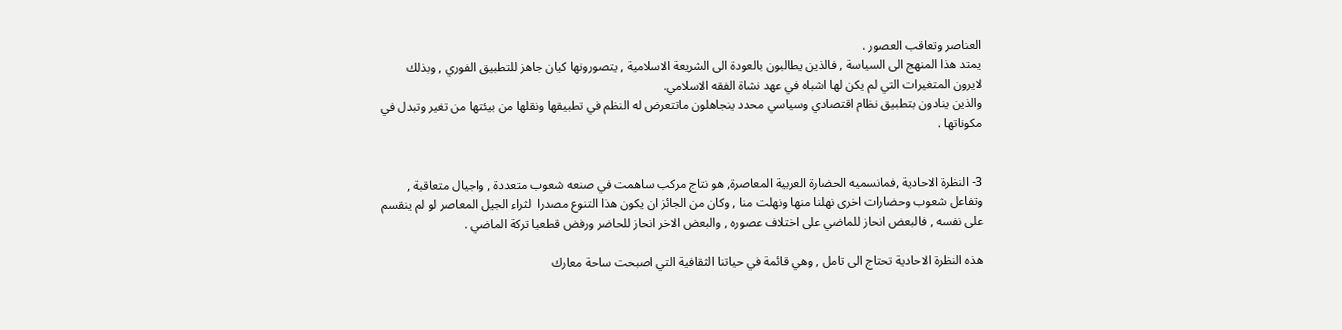العناصر وتعاقب العصور .
يمتد هذا المنهج الى السياسة , فالذين يطالبون بالعودة الى الشريعة الاسلامية , يتصورونها كيان جاهز للتطبيق الفوري , وبذلك لايرون المتغيرات التي لم يكن لها اشباه في عهد نشاة الفقه الاسلامي.
والذين ينادون بتطبيق نظام اقتصادي وسياسي محدد ينجاهلون ماتتعرض له النظم في تطبيقها ونقلها من بيئتها من تغير وتبدل في مكوناتها .


3- النظرة الاحادية ,فمانسميه الحضارة العربية المعاصرة, هو نتاج مركب ساهمت في صنعه شعوب متعددة , واجيال متعاقبة , وتفاعل شعوب وحضارات اخرى نهلنا منها ونهلت منا , وكان من الجائز ان يكون هذا التنوع مصدرا  لثراء الجيل المعاصر لو لم ينقسم على نفسه , فالبعض انحاز للماضي على اختلاف عصوره , والبعض الاخر انحاز للحاضر ورفض قطعيا تركة الماضي .

هذه النظرة الاحادية تحتاج الى تامل , وهي قائمة في حياتنا الثقافية التي اصبحت ساحة معارك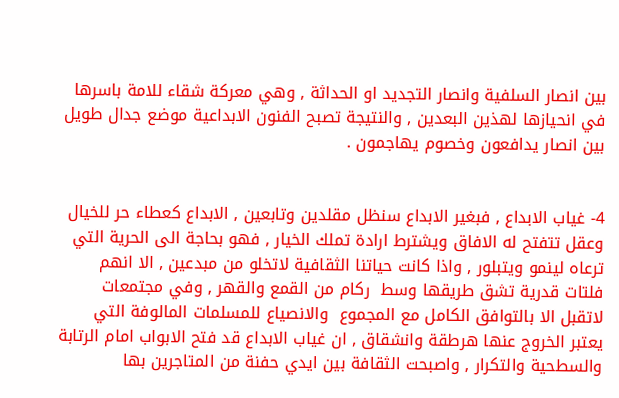بين انصار السلفية وانصار التجديد او الحداثة , وهي معركة شقاء للامة باسرها في انحيازها لهذين البعدين , والنتيجة تصبح الفنون الابداعية موضع جدال طويل بين انصار يدافعون وخصوم يهاجمون .


4- غياب الابداع , فبغير الابداع سنظل مقلدين وتابعين , الابداع كعطاء حر للخيال وعقل تتفتح له الافاق ويشترط ارادة تملك الخيار , فهو بحاجة الى الحرية التي ترعاه لينمو ويتبلور , واذا كانت حياتنا الثقافية لاتخلو من مبدعين , الا انهم فلتات قدرية تشق طريقها وسط  ركام من القمع والقهر , وفي مجتمعات لاتقبل الا بالتوافق الكامل مع المجموع  والانصياع للمسلمات المالوفة التي يعتبر الخروج عنها هرطقة وانشقاق , ان غياب الابداع قد فتح الابواب امام الرتابة والسطحية والتكرار , واصبحت الثقافة بين ايدي حفنة من المتاجرين بها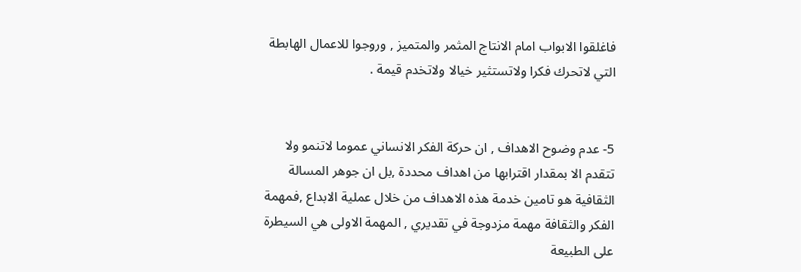فاغلقوا الابواب امام الانتاج المثمر والمتميز , وروجوا للاعمال الهابطة التي لاتحرك فكرا ولاتستثير خيالا ولاتخدم قيمة .


5- عدم وضوح الاهداف , ان حركة الفكر الانساني عموما لاتنمو ولا تتقدم الا بمقدار اقترابها من اهداف محددة ,بل ان جوهر المسالة الثقافية هو تامين خدمة هذه الاهداف من خلال عملية الابداع ,فمهمة الفكر والثقافة مهمة مزدوجة في تقديري , المهمة الاولى هي السيطرة على الطبيعة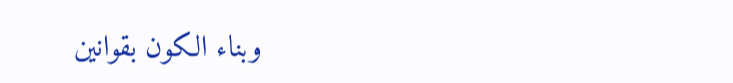وبناء الكون بقوانين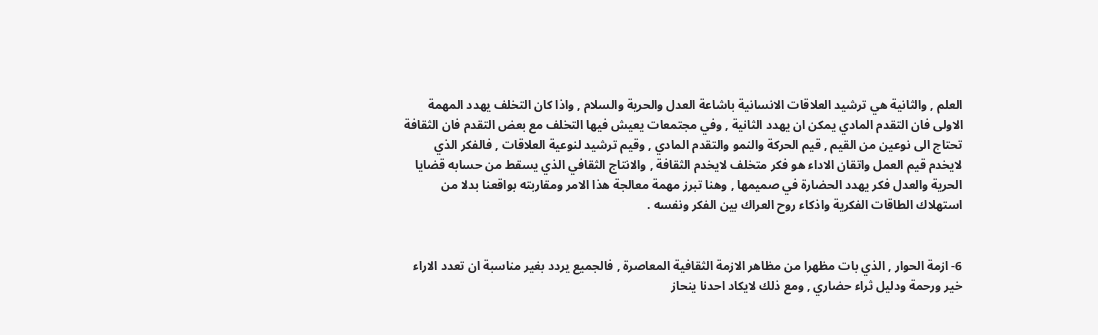العلم , والثانية هي ترشيد العلاقات الانسانية باشاعة العدل والحرية والسلام , واذا كان التخلف يهدد المهمة الاولى فان التقدم المادي يمكن ان يهدد الثانية , وفي مجتمعات يعيش فيها التخلف مع بعض التقدم فان الثقافة تحتاج الى نوعين من القيم , قيم الحركة والنمو والتقدم المادي , وقيم ترشيد لنوعية العلاقات , فالفكر الذي لايخدم قيم العمل واتقان الاداء هو فكر متخلف لايخدم الثقافة , والانتاج الثقافي الذي يسقط من حسابه قضايا الحرية والعدل فكر يهدد الحضارة في صميمها , وهنا تبرز مهمة معالجة هذا الامر ومقاربته بواقعنا بدلا من استهلاك الطاقات الفكرية واذكاء روح العراك بين الفكر ونفسه .


6- ازمة الحوار , الذي بات مظهرا من مظاهر الازمة الثقافية المعاصرة , فالجميع يردد بغير مناسبة ان تعدد الاراء خير ورحمة ودليل ثراء حضاري , ومع ذلك لايكاد احدنا ينحاز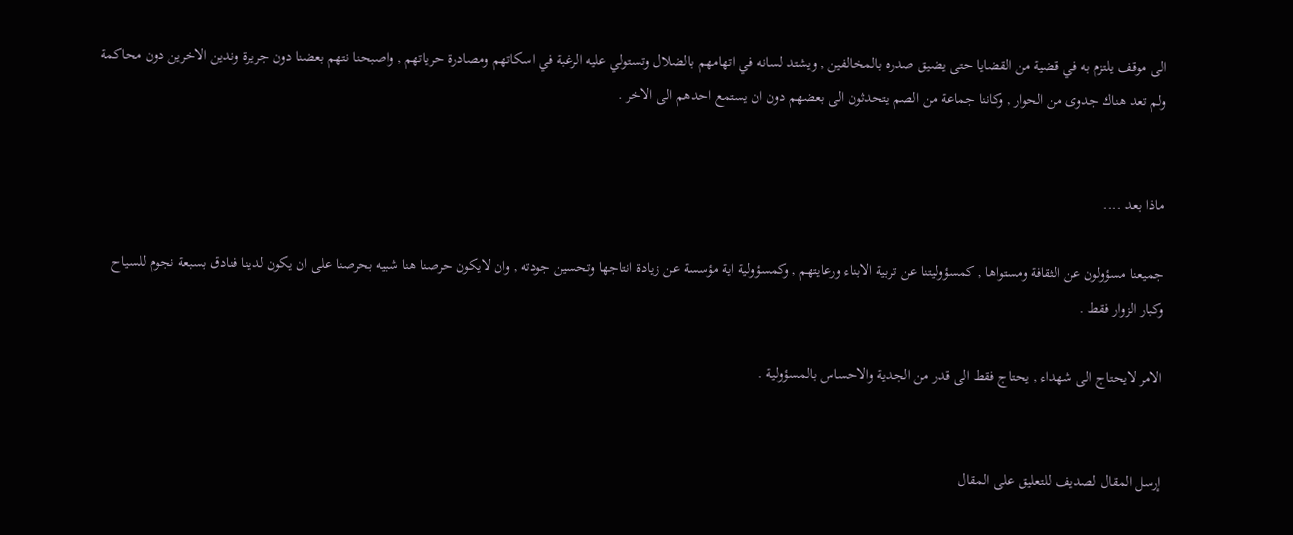الى موقف يلتزم به في قضية من القضايا حتى يضيق صدره بالمخالفين , ويشتد لسانه في اتهامهم بالضلال وتستولي عليه الرغبة في اسكاتهم ومصادرة حرياتهم , واصبحنا نتهم بعضنا دون جريرة وندين الاخرين دون محاكمة ولم تعد هناك جدوى من الحوار , وكاننا جماعة من الصم يتحدثون الى بعضهم دون ان يستمع احدهم الى الاخر .


ماذا بعد ....

جميعنا مسؤولون عن الثقافة ومستواها , كمسؤوليتنا عن تربية الابناء ورعايتهم , وكمسؤولية اية مؤسسة عن زيادة انتاجها وتحسين جودته , وان لايكون حرصنا هنا شبيه بحرصنا على ان يكون لدينا فنادق بسبعة نجوم للسياح وكبار الزوار فقط .

الامر لايحتاج الى شهداء , يحتاج فقط الى قدر من الجدية والاحساس بالمسؤولية .


إرسل المقال لصديف للتعليق على المقال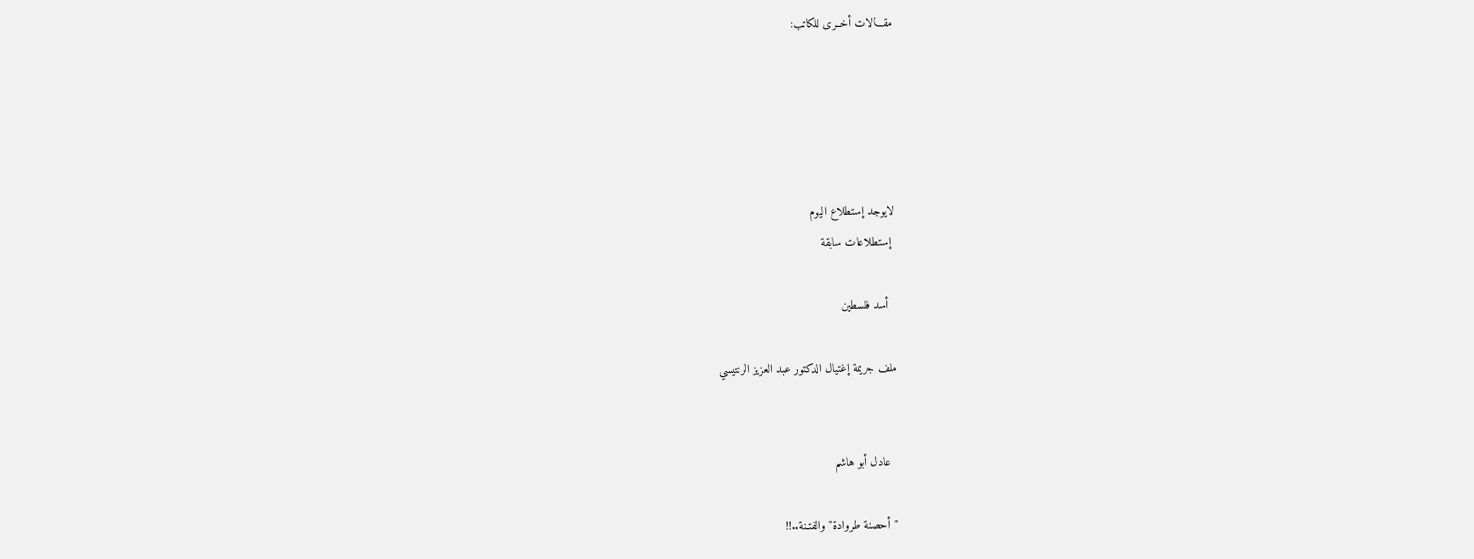مقـــالات أخــرى للكاتب:





لايوجد إستطلاع اليوم
 إستطلاعات سابقة

  أسد فلسطين

ملف جريمة إغتيال الدكتور عبد العزيز الرنتيسي


  عادل أبو هاشم

"أحصنة طروادة" والفتـنة..!!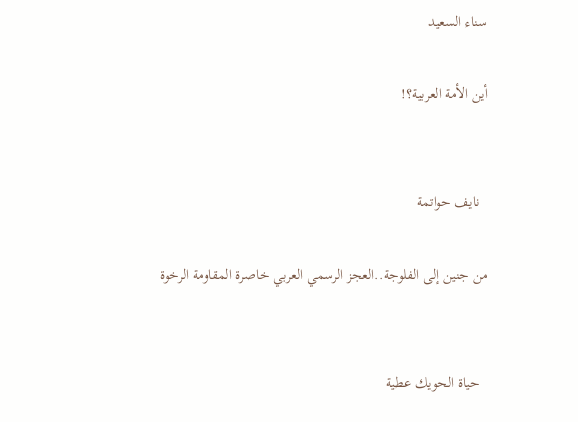سناء السعيد

أين الأمة العربية؟!


  نايف حواتمة

من جنين إلى الفلوجة..العجز الرسمي العربي خاصرة المقاومة الرخوة


  حياة الحويك عطية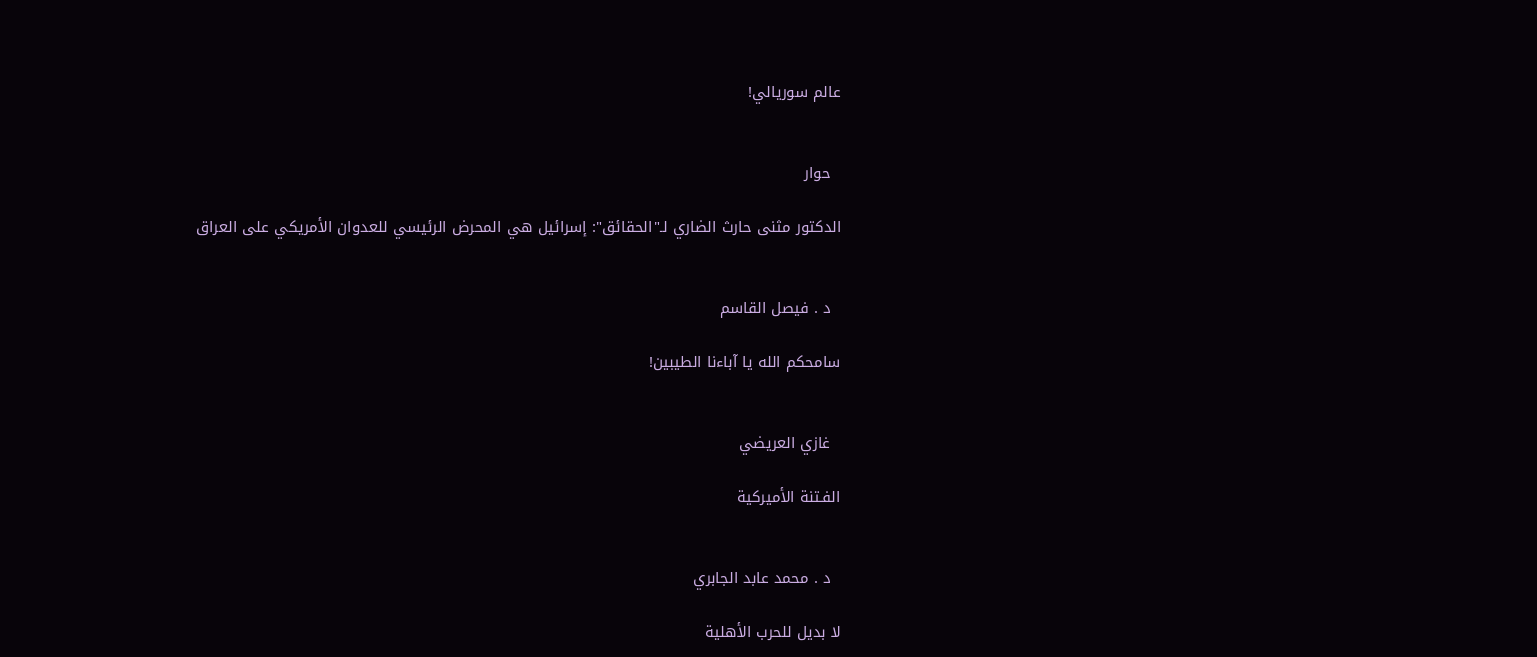عالم سوريالي!


  حوار

الدكتور مثنى حارث الضاري لـ"الحقائق": إسرائيل هي المحرض الرئيسي للعدوان الأمريكي على العراق


  د . فيصل القاسم

سامحكم الله يا آباءنا الطيبين!


  غازي العريضي

الفـتنة الأميركية


  د . محمد عابد الجابري

لا بديل للحرب الأهلية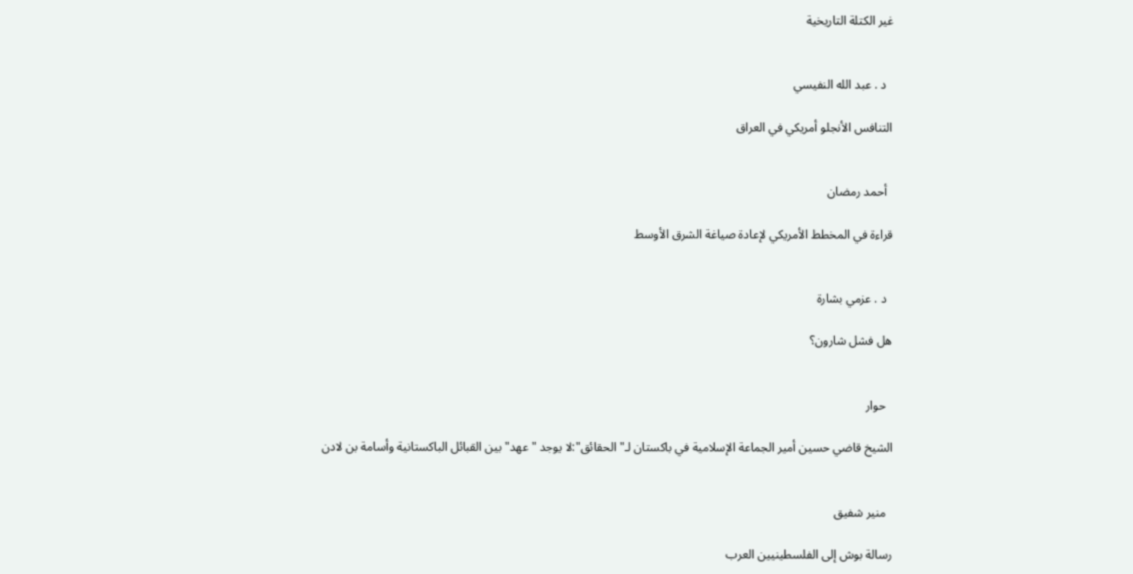غير الكتلة التاريخية


  د . عبد الله النفيسي

التنافس الأنجلو أمريكي في العراق


  أحمد رمضان

قراءة في المخطط الأمريكي لإعادة صياغة الشرق الأوسط


  د . عزمي بشارة

هل فشل شارون؟


  حوار

الشيخ قاضي حسين أمير الجماعة الإسلامية في باكستان لـ"الحقائق":لا يوجد "عهد" بين القبائل الباكستانية وأسامة بن لادن


  منير شفيق

رسالة بوش إلى الفلسطينيين العرب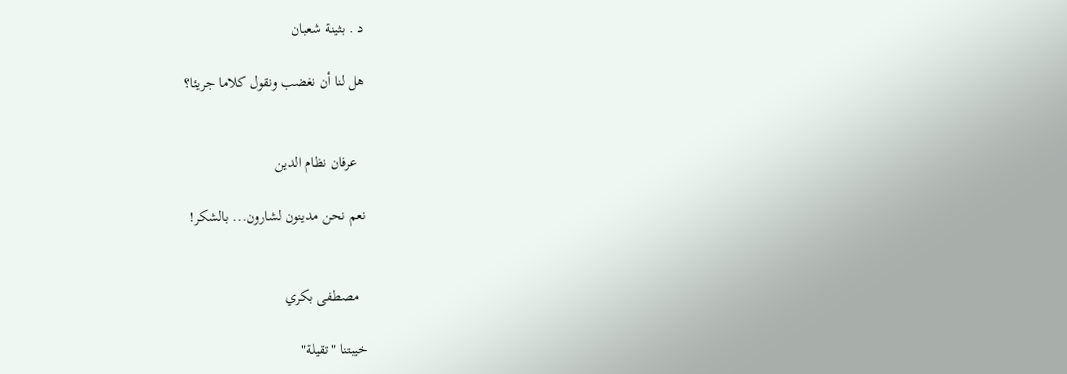د . بثينة شعبان

هل لنا أن نغضب ونقول كلاما جريئا؟


  عرفان نظام الدين

نعم نحن مدينون لشارون... بالشكر!


  مصطفى بكري

خيبتنا "تقيلة"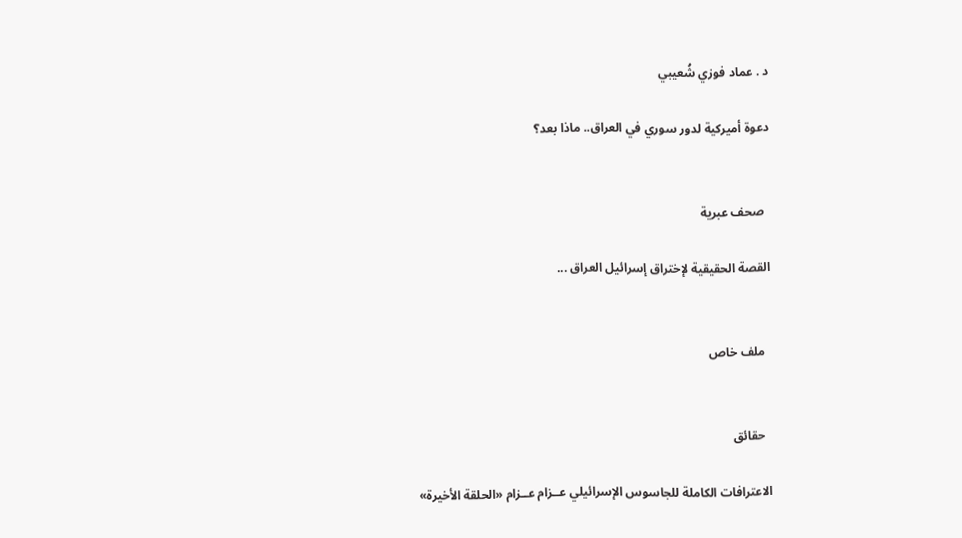د . عماد فوزي شُعيبي

دعوة أميركية لدور سوري في العراق.. ماذا بعد؟


  صحف عبرية

القصة الحقيقية لإختراق إسرائيل العراق ...


  ملف خاص


  حقائق

الاعترافات الكاملة للجاسوس الإسرائيلي عــزام عــزام «الحلقة الأخيرة»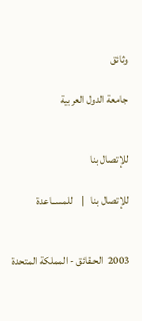وثائق

جامعة الدول العربية


للإتصال بنا

للإتصال بنا   |    للمســاعدة


2003  الحـقائق - المملكة المتحدة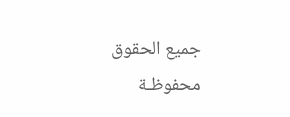جميع الحقوق محفوظـة